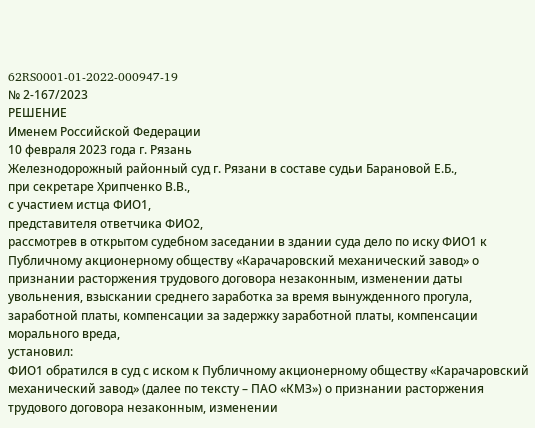62RS0001-01-2022-000947-19
№ 2-167/2023
РЕШЕНИЕ
Именем Российской Федерации
10 февраля 2023 года г. Рязань
Железнодорожный районный суд г. Рязани в составе судьи Барановой Е.Б.,
при секретаре Хрипченко В.В.,
с участием истца ФИО1,
представителя ответчика ФИО2,
рассмотрев в открытом судебном заседании в здании суда дело по иску ФИО1 к Публичному акционерному обществу «Карачаровский механический завод» о признании расторжения трудового договора незаконным, изменении даты увольнения, взыскании среднего заработка за время вынужденного прогула, заработной платы, компенсации за задержку заработной платы, компенсации морального вреда,
установил:
ФИО1 обратился в суд с иском к Публичному акционерному обществу «Карачаровский механический завод» (далее по тексту – ПАО «КМЗ») о признании расторжения трудового договора незаконным, изменении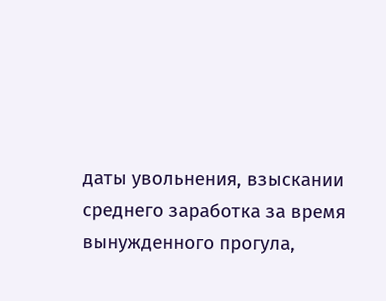даты увольнения, взыскании среднего заработка за время вынужденного прогула,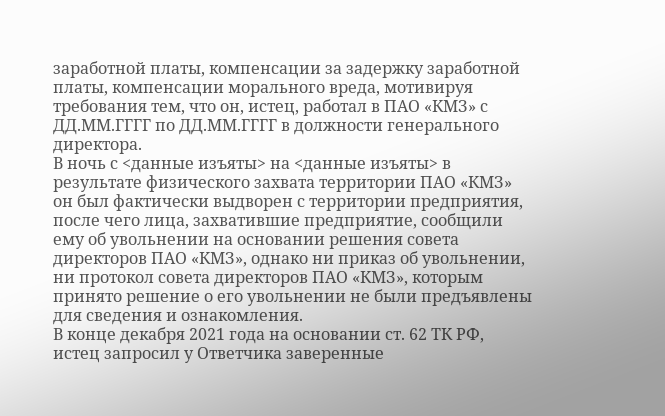заработной платы, компенсации за задержку заработной платы, компенсации морального вреда, мотивируя требования тем, что он, истец, работал в ПАО «КМЗ» с ДД.ММ.ГГГГ по ДД.ММ.ГГГГ в должности генерального директора.
В ночь с <данные изъяты> на <данные изъяты> в результате физического захвата территории ПАО «КМЗ» он был фактически выдворен с территории предприятия, после чего лица, захватившие предприятие, сообщили ему об увольнении на основании решения совета директоров ПАО «КМЗ», однако ни приказ об увольнении, ни протокол совета директоров ПАО «КМЗ», которым принято решение о его увольнении не были предъявлены для сведения и ознакомления.
В конце декабря 2021 года на основании ст. 62 ТК РФ, истец запросил у Ответчика заверенные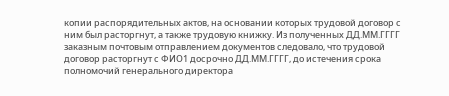копии распорядительных актов, на основании которых трудовой договор с ним был расторгнут, а также трудовую книжку. Из полученных ДД.ММ.ГГГГ заказным почтовым отправлением документов следовало, что трудовой договор расторгнут с ФИО1 досрочно ДД.ММ.ГГГГ, до истечения срока полномочий генерального директора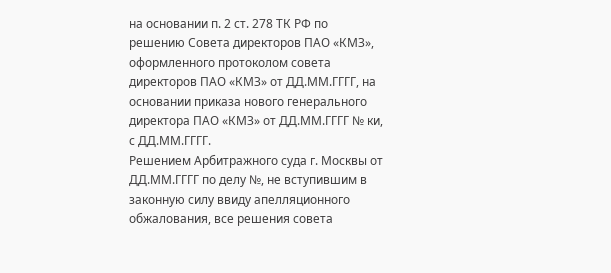на основании п. 2 ст. 278 ТК РФ по решению Совета директоров ПАО «КМЗ», оформленного протоколом совета директоров ПАО «КМЗ» от ДД.ММ.ГГГГ, на основании приказа нового генерального директора ПАО «КМЗ» от ДД.ММ.ГГГГ № ки, с ДД.ММ.ГГГГ.
Решением Арбитражного суда г. Москвы от ДД.ММ.ГГГГ по делу №, не вступившим в законную силу ввиду апелляционного обжалования, все решения совета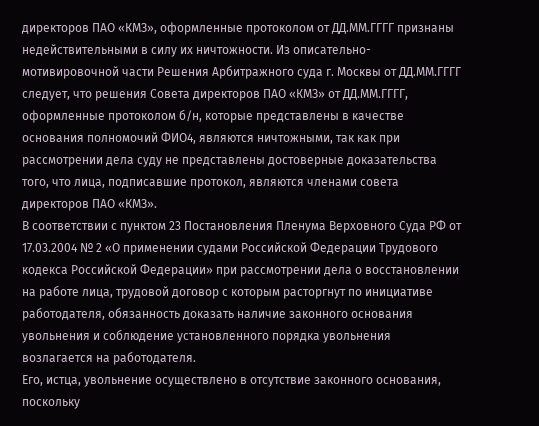директоров ПАО «КМЗ», оформленные протоколом от ДД.ММ.ГГГГ признаны недействительными в силу их ничтожности. Из описательно-мотивировочной части Решения Арбитражного суда г. Москвы от ДД.ММ.ГГГГ следует, что решения Совета директоров ПАО «КМЗ» от ДД.ММ.ГГГГ, оформленные протоколом б/н, которые представлены в качестве основания полномочий ФИО4, являются ничтожными, так как при рассмотрении дела суду не представлены достоверные доказательства того, что лица, подписавшие протокол, являются членами совета директоров ПАО «КМЗ».
В соответствии с пунктом 23 Постановления Пленума Верховного Суда РФ от 17.03.2004 № 2 «О применении судами Российской Федерации Трудового кодекса Российской Федерации» при рассмотрении дела о восстановлении на работе лица, трудовой договор с которым расторгнут по инициативе работодателя, обязанность доказать наличие законного основания увольнения и соблюдение установленного порядка увольнения возлагается на работодателя.
Его, истца, увольнение осуществлено в отсутствие законного основания, поскольку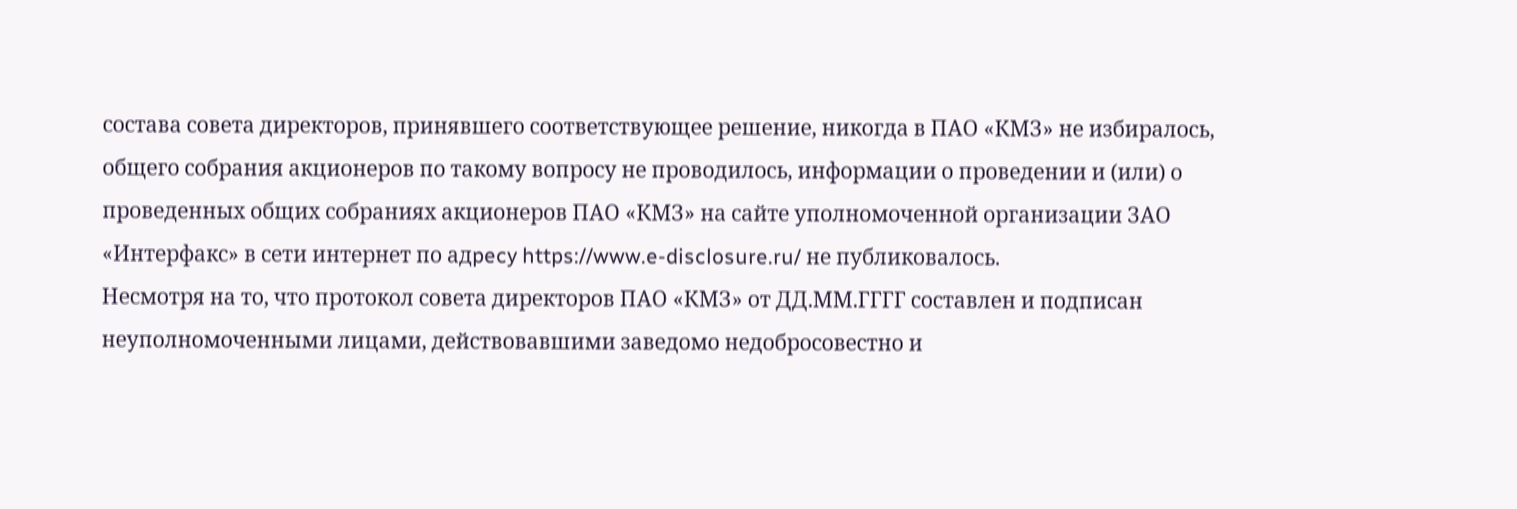состава совета директоров, принявшего соответствующее решение, никогда в ПАО «КМЗ» не избиралось, общего собрания акционеров по такому вопросу не проводилось, информации о проведении и (или) о проведенных общих собраниях акционеров ПАО «КМЗ» на сайте уполномоченной организации ЗАО «Интерфакс» в сети интернет по aдpecy https://www.e-disclosure.ru/ не публиковалось.
Несмотря на то, что протокол совета директоров ПАО «КМЗ» от ДД.ММ.ГГГГ составлен и подписан неуполномоченными лицами, действовавшими заведомо недобросовестно и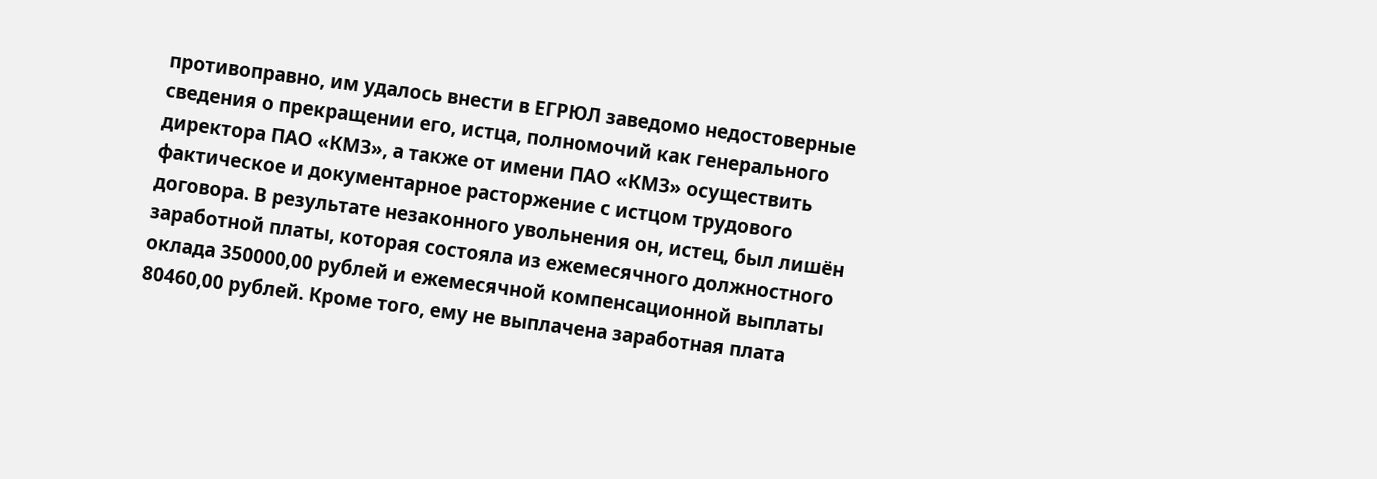противоправно, им удалось внести в ЕГРЮЛ заведомо недостоверные сведения о прекращении его, истца, полномочий как генерального директора ПАО «КМЗ», а также от имени ПАО «КМЗ» осуществить фактическое и документарное расторжение с истцом трудового договора. В результате незаконного увольнения он, истец, был лишён заработной платы, которая состояла из ежемесячного должностного оклада 350000,00 рублей и ежемесячной компенсационной выплаты 80460,00 рублей. Кроме того, ему не выплачена заработная плата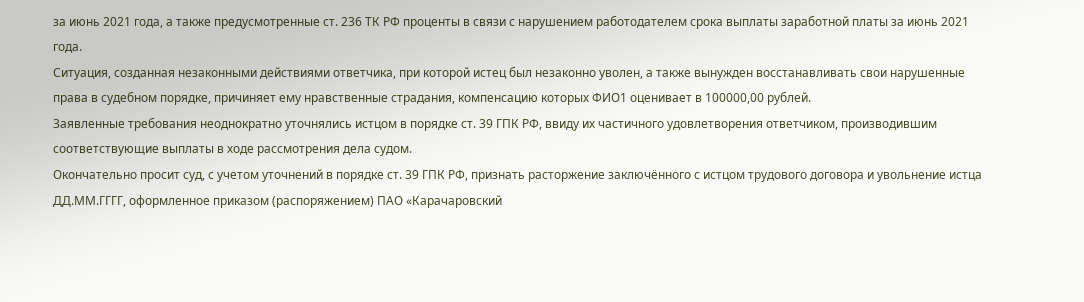за июнь 2021 года, а также предусмотренные ст. 236 ТК РФ проценты в связи с нарушением работодателем срока выплаты заработной платы за июнь 2021 года.
Ситуация, созданная незаконными действиями ответчика, при которой истец был незаконно уволен, а также вынужден восстанавливать свои нарушенные права в судебном порядке, причиняет ему нравственные страдания, компенсацию которых ФИО1 оценивает в 100000,00 рублей.
Заявленные требования неоднократно уточнялись истцом в порядке ст. 39 ГПК РФ, ввиду их частичного удовлетворения ответчиком, производившим соответствующие выплаты в ходе рассмотрения дела судом.
Окончательно просит суд, с учетом уточнений в порядке ст. 39 ГПК РФ, признать расторжение заключённого с истцом трудового договора и увольнение истца ДД.ММ.ГГГГ, оформленное приказом (распоряжением) ПАО «Карачаровский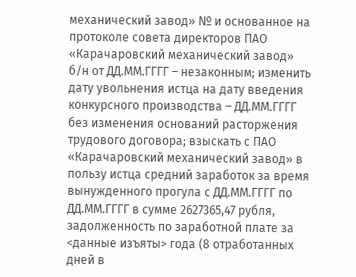механический завод» № и основанное на протоколе совета директоров ПАО «Карачаровский механический завод» б/н от ДД.ММ.ГГГГ – незаконным; изменить дату увольнения истца на дату введения конкурсного производства – ДД.ММ.ГГГГ без изменения оснований расторжения трудового договора; взыскать с ПАО «Карачаровский механический завод» в пользу истца средний заработок за время вынужденного прогула с ДД.ММ.ГГГГ по ДД.ММ.ГГГГ в сумме 2627365,47 рубля, задолженность по заработной плате за <данные изъяты> года (8 отработанных дней в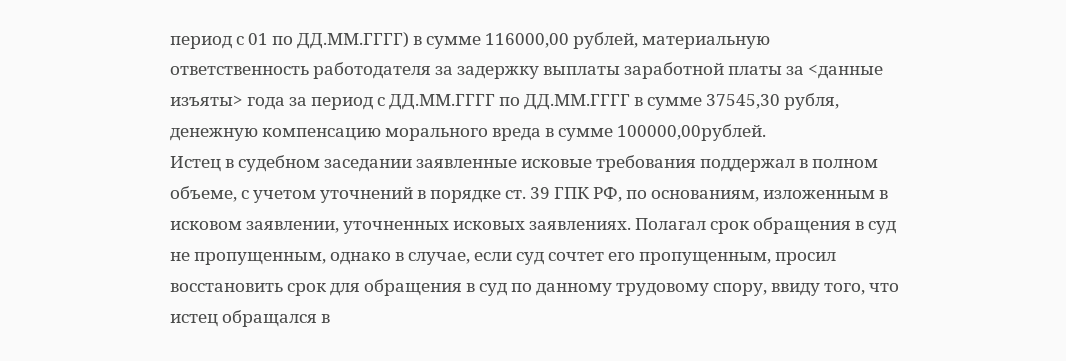период с 01 по ДД.ММ.ГГГГ) в сумме 116000,00 рублей, материальную ответственность работодателя за задержку выплаты заработной платы за <данные изъяты> года за период с ДД.ММ.ГГГГ по ДД.ММ.ГГГГ в сумме 37545,30 рубля, денежную компенсацию морального вреда в сумме 100000,00рублей.
Истец в судебном заседании заявленные исковые требования поддержал в полном объеме, с учетом уточнений в порядке ст. 39 ГПК РФ, по основаниям, изложенным в исковом заявлении, уточненных исковых заявлениях. Полагал срок обращения в суд не пропущенным, однако в случае, если суд сочтет его пропущенным, просил восстановить срок для обращения в суд по данному трудовому спору, ввиду того, что истец обращался в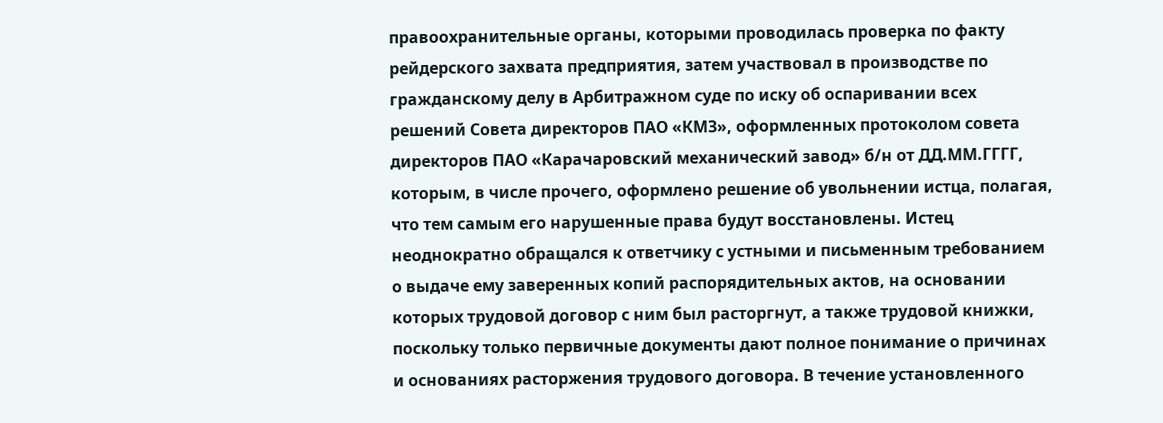правоохранительные органы, которыми проводилась проверка по факту рейдерского захвата предприятия, затем участвовал в производстве по гражданскому делу в Арбитражном суде по иску об оспаривании всех решений Совета директоров ПАО «КМЗ», оформленных протоколом совета директоров ПАО «Карачаровский механический завод» б/н от ДД.ММ.ГГГГ, которым, в числе прочего, оформлено решение об увольнении истца, полагая, что тем самым его нарушенные права будут восстановлены. Истец неоднократно обращался к ответчику с устными и письменным требованием о выдаче ему заверенных копий распорядительных актов, на основании которых трудовой договор с ним был расторгнут, а также трудовой книжки, поскольку только первичные документы дают полное понимание о причинах и основаниях расторжения трудового договора. В течение установленного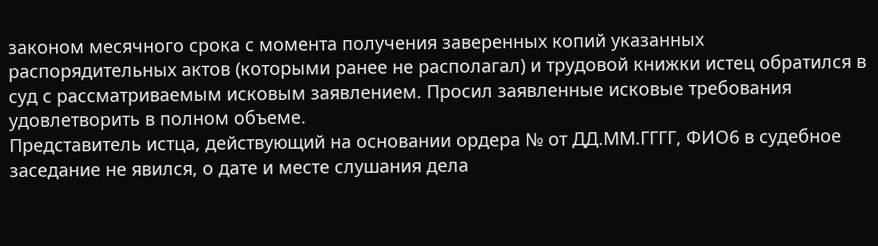законом месячного срока с момента получения заверенных копий указанных распорядительных актов (которыми ранее не располагал) и трудовой книжки истец обратился в суд с рассматриваемым исковым заявлением. Просил заявленные исковые требования удовлетворить в полном объеме.
Представитель истца, действующий на основании ордера № от ДД.ММ.ГГГГ, ФИО6 в судебное заседание не явился, о дате и месте слушания дела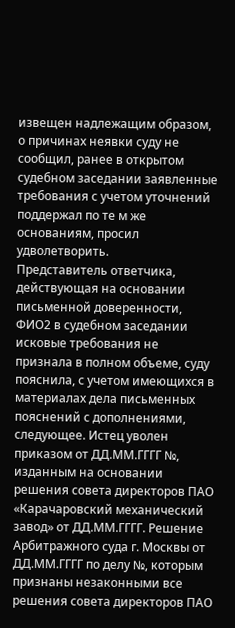извещен надлежащим образом, о причинах неявки суду не сообщил, ранее в открытом судебном заседании заявленные требования с учетом уточнений поддержал по те м же основаниям, просил удволетворить.
Представитель ответчика, действующая на основании письменной доверенности, ФИО2 в судебном заседании исковые требования не признала в полном объеме, суду пояснила, с учетом имеющихся в материалах дела письменных пояснений с дополнениями, следующее. Истец уволен приказом от ДД.ММ.ГГГГ №, изданным на основании решения совета директоров ПАО «Карачаровский механический завод» от ДД.ММ.ГГГГ. Решение Арбитражного суда г. Москвы от ДД.ММ.ГГГГ по делу №, которым признаны незаконными все решения совета директоров ПАО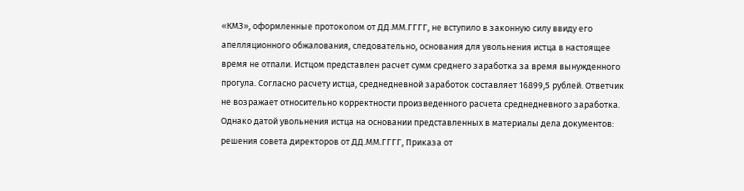«КМЗ», оформленные протоколом от ДД.ММ.ГГГГ, не вступило в законную силу ввиду его апелляционного обжалования, следовательно, основания для увольнения истца в настоящее время не отпали. Истцом представлен расчет сумм среднего заработка за время вынужденного прогула. Согласно расчету истца, среднедневной заработок составляет 16899,5 рублей. Ответчик не возражает относительно корректности произведенного расчета среднедневного заработка. Однако датой увольнения истца на основании представленных в материалы дела документов: решения совета директоров от ДД.ММ.ГГГГ, Приказа от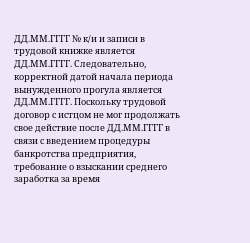ДД.ММ.ГГГГ № к/и и записи в трудовой книжке является ДД.ММ.ГГГГ. Следовательно, корректной датой начала периода вынужденного прогула является ДД.ММ.ГГГГ. Поскольку трудовой договор с истцом не мог продолжать свое действие после ДД.ММ.ГГГГ в связи с введением процедуры банкротства предприятия, требование о взыскании среднего заработка за время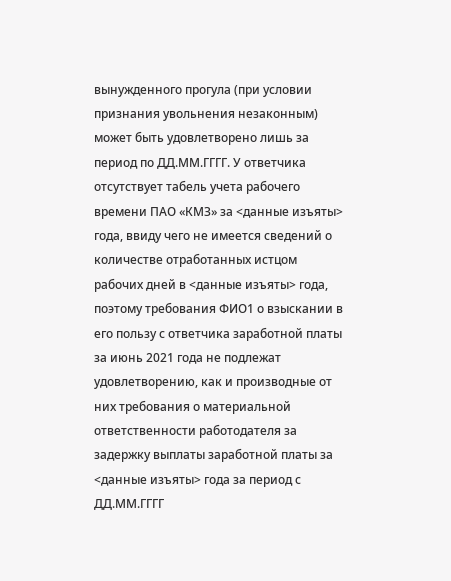вынужденного прогула (при условии признания увольнения незаконным) может быть удовлетворено лишь за период по ДД.ММ.ГГГГ. У ответчика отсутствует табель учета рабочего времени ПАО «КМЗ» за <данные изъяты> года, ввиду чего не имеется сведений о количестве отработанных истцом рабочих дней в <данные изъяты> года, поэтому требования ФИО1 о взыскании в его пользу с ответчика заработной платы за июнь 2021 года не подлежат удовлетворению, как и производные от них требования о материальной ответственности работодателя за задержку выплаты заработной платы за <данные изъяты> года за период с ДД.ММ.ГГГГ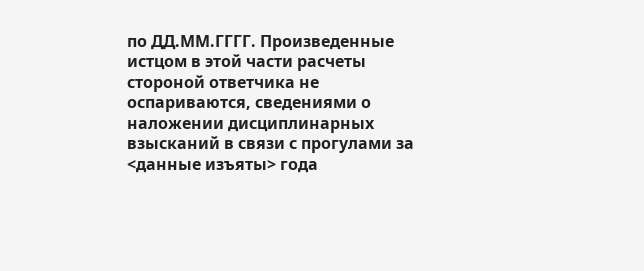по ДД.ММ.ГГГГ. Произведенные истцом в этой части расчеты стороной ответчика не оспариваются, сведениями о наложении дисциплинарных взысканий в связи с прогулами за <данные изъяты> года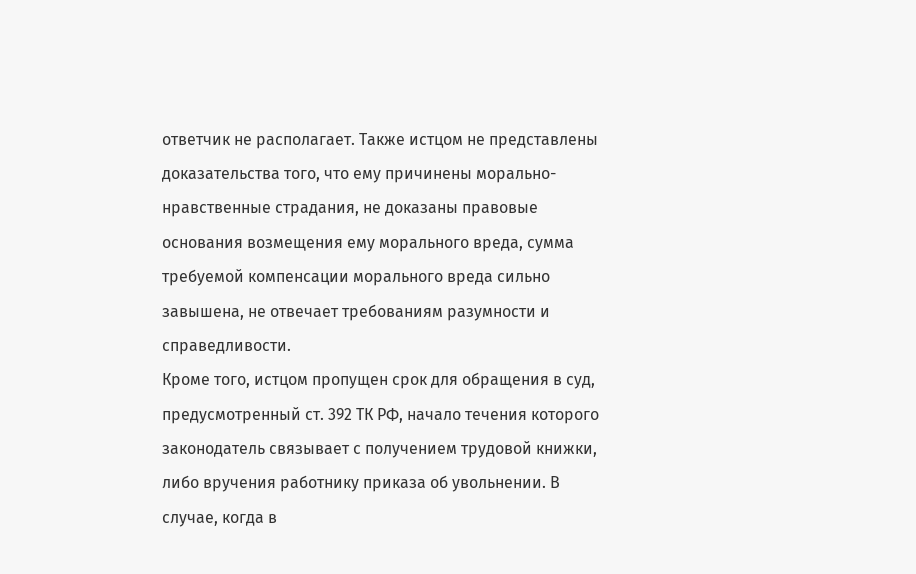ответчик не располагает. Также истцом не представлены доказательства того, что ему причинены морально-нравственные страдания, не доказаны правовые основания возмещения ему морального вреда, сумма требуемой компенсации морального вреда сильно завышена, не отвечает требованиям разумности и справедливости.
Кроме того, истцом пропущен срок для обращения в суд, предусмотренный ст. 392 ТК РФ, начало течения которого законодатель связывает с получением трудовой книжки, либо вручения работнику приказа об увольнении. В случае, когда в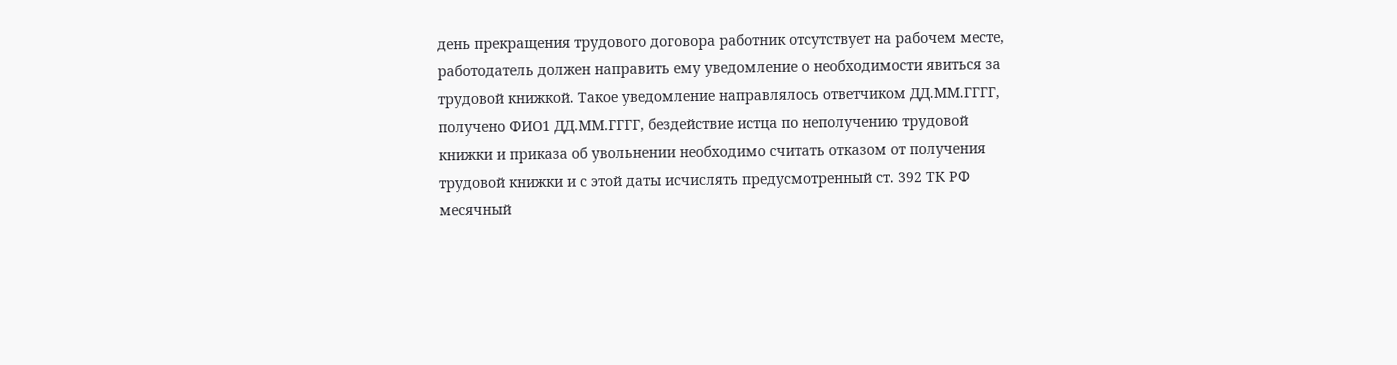день прекращения трудового договора работник отсутствует на рабочем месте, работодатель должен направить ему уведомление о необходимости явиться за трудовой книжкой. Такое уведомление направлялось ответчиком ДД.ММ.ГГГГ, получено ФИО1 ДД.ММ.ГГГГ, бездействие истца по неполучению трудовой книжки и приказа об увольнении необходимо считать отказом от получения трудовой книжки и с этой даты исчислять предусмотренный ст. 392 ТК РФ месячный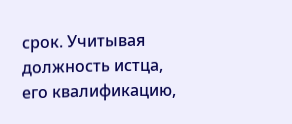срок. Учитывая должность истца, его квалификацию,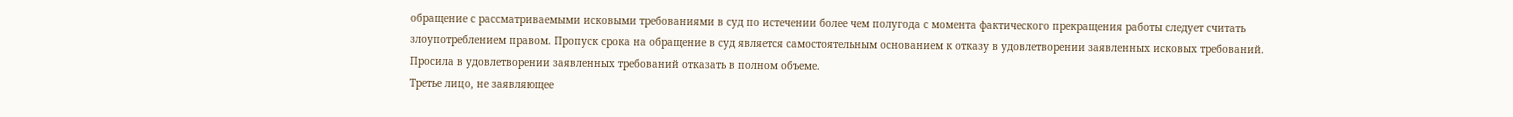обращение с рассматриваемыми исковыми требованиями в суд по истечении более чем полугода с момента фактического прекращения работы следует считать злоупотреблением правом. Пропуск срока на обращение в суд является самостоятельным основанием к отказу в удовлетворении заявленных исковых требований. Просила в удовлетворении заявленных требований отказать в полном объеме.
Третье лицо, не заявляющее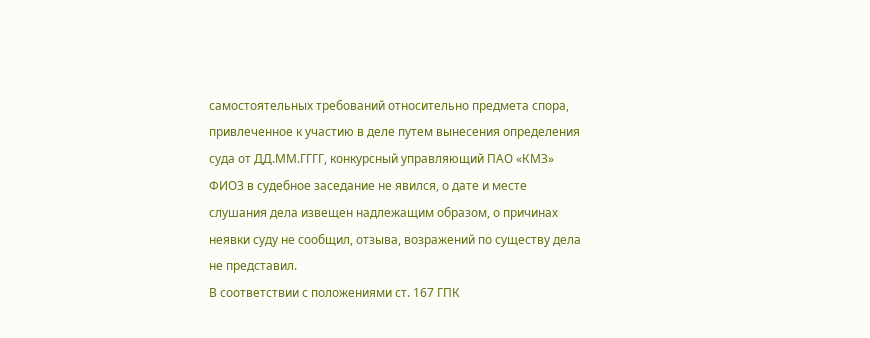самостоятельных требований относительно предмета спора, привлеченное к участию в деле путем вынесения определения суда от ДД.ММ.ГГГГ, конкурсный управляющий ПАО «КМЗ» ФИО3 в судебное заседание не явился, о дате и месте слушания дела извещен надлежащим образом, о причинах неявки суду не сообщил, отзыва, возражений по существу дела не представил.
В соответствии с положениями ст. 167 ГПК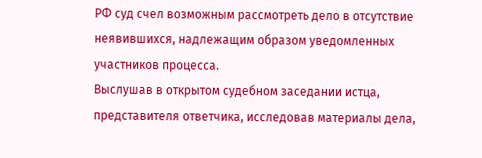РФ суд счел возможным рассмотреть дело в отсутствие неявившихся, надлежащим образом уведомленных участников процесса.
Выслушав в открытом судебном заседании истца, представителя ответчика, исследовав материалы дела,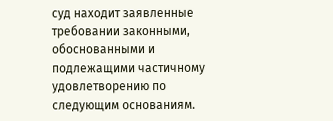суд находит заявленные требовании законными, обоснованными и подлежащими частичному удовлетворению по следующим основаниям.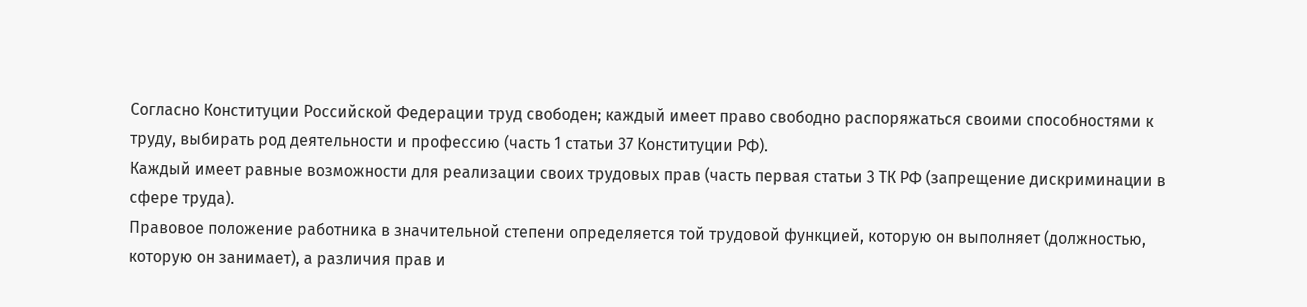Согласно Конституции Российской Федерации труд свободен; каждый имеет право свободно распоряжаться своими способностями к труду, выбирать род деятельности и профессию (часть 1 статьи 37 Конституции РФ).
Каждый имеет равные возможности для реализации своих трудовых прав (часть первая статьи 3 ТК РФ (запрещение дискриминации в сфере труда).
Правовое положение работника в значительной степени определяется той трудовой функцией, которую он выполняет (должностью, которую он занимает), а различия прав и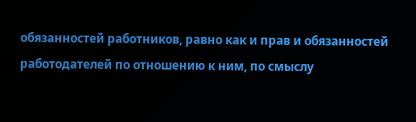обязанностей работников, равно как и прав и обязанностей работодателей по отношению к ним, по смыслу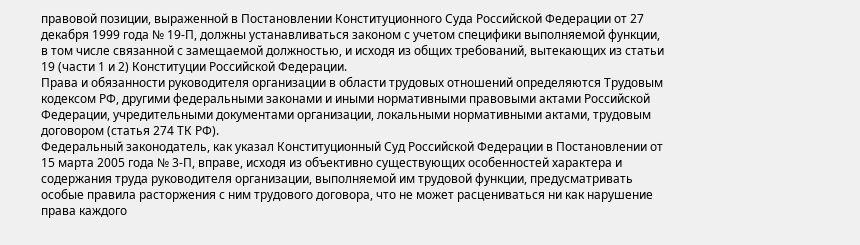правовой позиции, выраженной в Постановлении Конституционного Суда Российской Федерации от 27 декабря 1999 года № 19-П, должны устанавливаться законом с учетом специфики выполняемой функции, в том числе связанной с замещаемой должностью, и исходя из общих требований, вытекающих из статьи 19 (части 1 и 2) Конституции Российской Федерации.
Права и обязанности руководителя организации в области трудовых отношений определяются Трудовым кодексом РФ, другими федеральными законами и иными нормативными правовыми актами Российской Федерации, учредительными документами организации, локальными нормативными актами, трудовым договором (статья 274 ТК РФ).
Федеральный законодатель, как указал Конституционный Суд Российской Федерации в Постановлении от 15 марта 2005 года № 3-П, вправе, исходя из объективно существующих особенностей характера и содержания труда руководителя организации, выполняемой им трудовой функции, предусматривать особые правила расторжения с ним трудового договора, что не может расцениваться ни как нарушение права каждого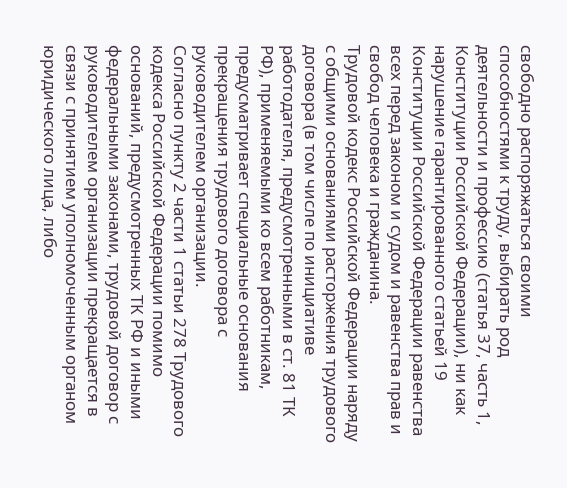свободно распоряжаться своими способностями к труду, выбирать род деятельности и профессию (статья 37, часть 1, Конституции Российской Федерации), ни как нарушение гарантированного статьей 19 Конституции Российской Федерации равенства всех перед законом и судом и равенства прав и свобод человека и гражданина.
Трудовой кодекс Российской Федерации наряду с общими основаниями расторжения трудового договора (в том числе по инициативе работодателя, предусмотренными в ст. 81 ТК РФ), применяемыми ко всем работникам, предусматривает специальные основания прекращения трудового договора с руководителем организации.
Согласно пункту 2 части 1 статьи 278 Трудового кодекса Российской Федерации помимо оснований, предусмотренных ТК РФ и иными федеральными законами, трудовой договор с руководителем организации прекращается в связи с принятием уполномоченным органом юридического лица, либо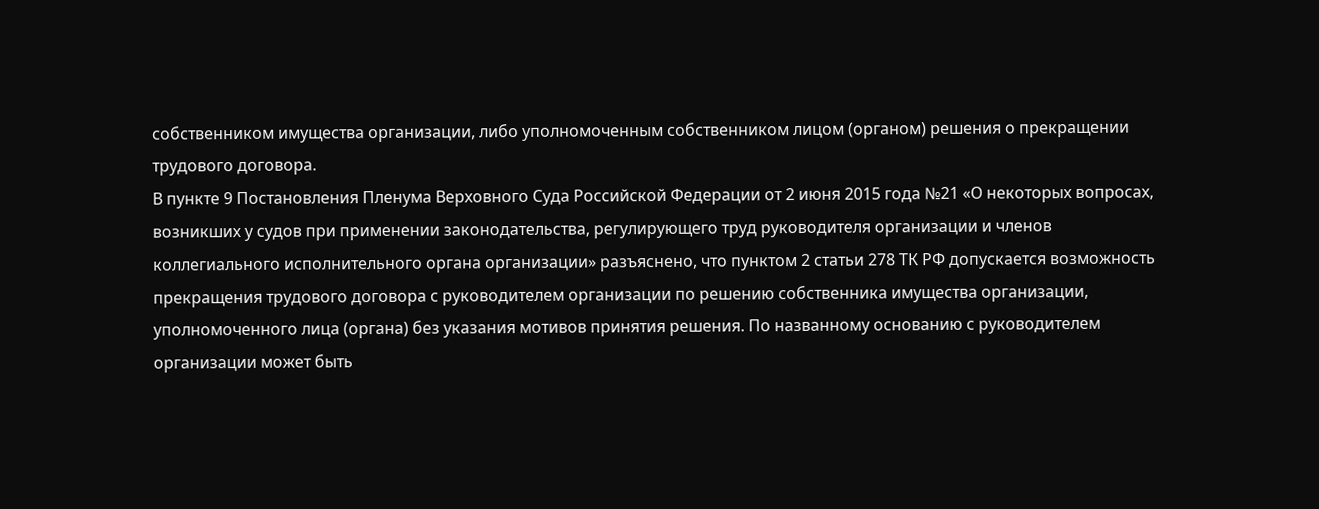собственником имущества организации, либо уполномоченным собственником лицом (органом) решения о прекращении трудового договора.
В пункте 9 Постановления Пленума Верховного Суда Российской Федерации от 2 июня 2015 года №21 «О некоторых вопросах, возникших у судов при применении законодательства, регулирующего труд руководителя организации и членов коллегиального исполнительного органа организации» разъяснено, что пунктом 2 статьи 278 ТК РФ допускается возможность прекращения трудового договора с руководителем организации по решению собственника имущества организации, уполномоченного лица (органа) без указания мотивов принятия решения. По названному основанию с руководителем организации может быть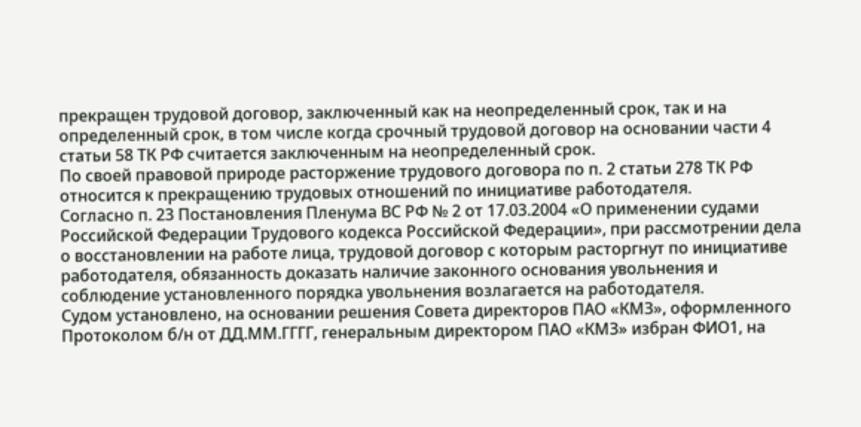прекращен трудовой договор, заключенный как на неопределенный срок, так и на определенный срок, в том числе когда срочный трудовой договор на основании части 4 статьи 58 ТК РФ считается заключенным на неопределенный срок.
По своей правовой природе расторжение трудового договора по п. 2 статьи 278 ТК РФ относится к прекращению трудовых отношений по инициативе работодателя.
Согласно п. 23 Постановления Пленума ВС РФ № 2 от 17.03.2004 «О применении судами Российской Федерации Трудового кодекса Российской Федерации», при рассмотрении дела о восстановлении на работе лица, трудовой договор с которым расторгнут по инициативе работодателя, обязанность доказать наличие законного основания увольнения и соблюдение установленного порядка увольнения возлагается на работодателя.
Судом установлено, на основании решения Совета директоров ПАО «КМЗ», оформленного Протоколом б/н от ДД.ММ.ГГГГ, генеральным директором ПАО «КМЗ» избран ФИО1, на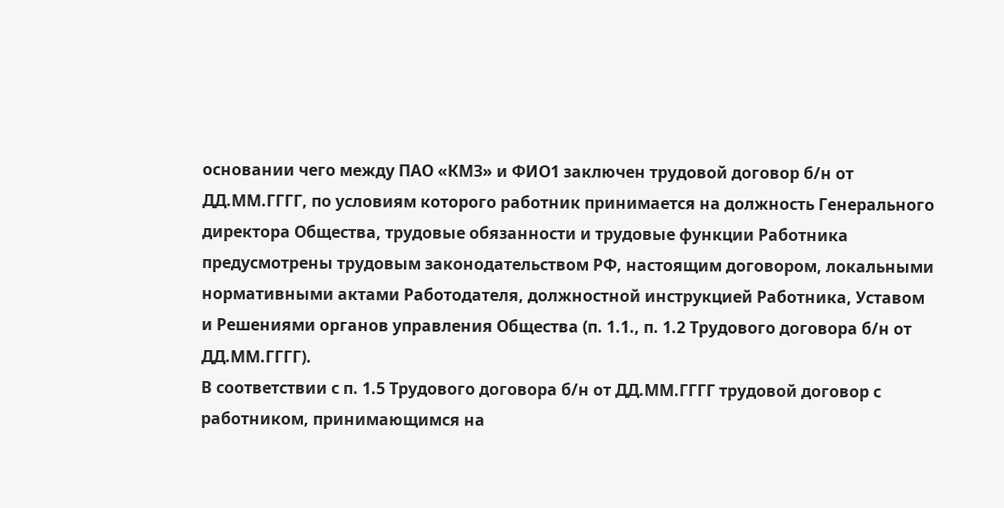основании чего между ПАО «КМЗ» и ФИО1 заключен трудовой договор б/н от ДД.ММ.ГГГГ, по условиям которого работник принимается на должность Генерального директора Общества, трудовые обязанности и трудовые функции Работника предусмотрены трудовым законодательством РФ, настоящим договором, локальными нормативными актами Работодателя, должностной инструкцией Работника, Уставом и Решениями органов управления Общества (п. 1.1., п. 1.2 Трудового договора б/н от ДД.ММ.ГГГГ).
В соответствии с п. 1.5 Трудового договора б/н от ДД.ММ.ГГГГ трудовой договор с работником, принимающимся на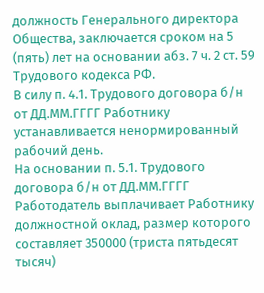должность Генерального директора Общества, заключается сроком на 5 (пять) лет на основании абз. 7 ч. 2 ст. 59 Трудового кодекса РФ.
В силу п. 4.1. Трудового договора б/н от ДД.ММ.ГГГГ Работнику устанавливается ненормированный рабочий день.
На основании п. 5.1. Трудового договора б/н от ДД.ММ.ГГГГ Работодатель выплачивает Работнику должностной оклад, размер которого составляет 350000 (триста пятьдесят тысяч)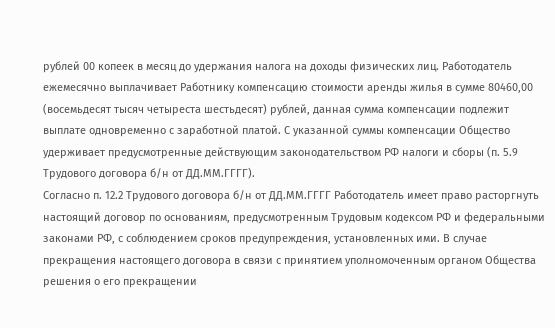рублей 00 копеек в месяц до удержания налога на доходы физических лиц. Работодатель ежемесячно выплачивает Работнику компенсацию стоимости аренды жилья в сумме 80460,00 (восемьдесят тысяч четыреста шестьдесят) рублей, данная сумма компенсации подлежит выплате одновременно с заработной платой. С указанной суммы компенсации Общество удерживает предусмотренные действующим законодательством РФ налоги и сборы (п. 5.9 Трудового договора б/н от ДД.ММ.ГГГГ).
Согласно п. 12.2 Трудового договора б/н от ДД.ММ.ГГГГ Работодатель имеет право расторгнуть настоящий договор по основаниям, предусмотренным Трудовым кодексом РФ и федеральными законами РФ, с соблюдением сроков предупреждения, установленных ими. В случае прекращения настоящего договора в связи с принятием уполномоченным органом Общества решения о его прекращении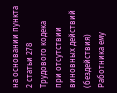на основании пункта 2 статьи 278 Трудового кодека при отсутствии виновных действий (бездействия) Работника ему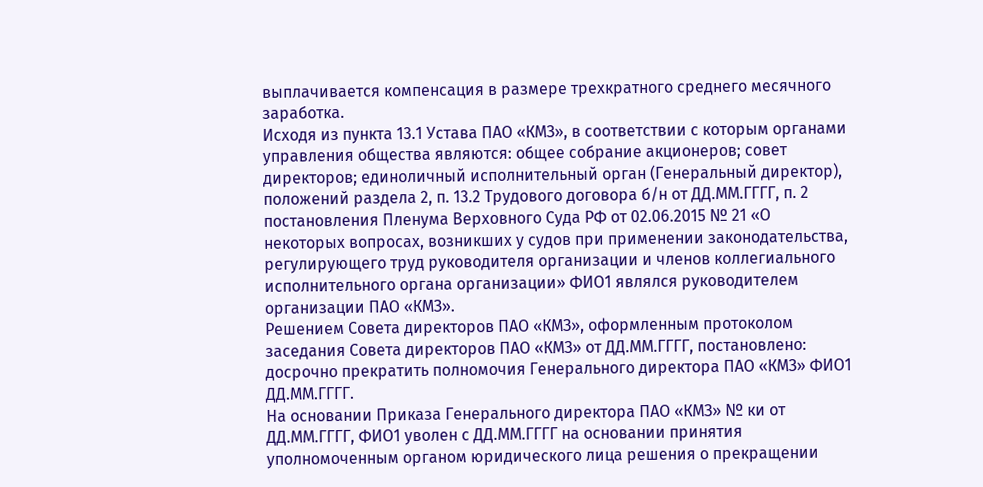выплачивается компенсация в размере трехкратного среднего месячного заработка.
Исходя из пункта 13.1 Устава ПАО «КМЗ», в соответствии с которым органами управления общества являются: общее собрание акционеров; совет директоров; единоличный исполнительный орган (Генеральный директор), положений раздела 2, п. 13.2 Трудового договора б/н от ДД.ММ.ГГГГ, п. 2 постановления Пленума Верховного Суда РФ от 02.06.2015 № 21 «О некоторых вопросах, возникших у судов при применении законодательства, регулирующего труд руководителя организации и членов коллегиального исполнительного органа организации» ФИО1 являлся руководителем организации ПАО «КМЗ».
Решением Совета директоров ПАО «КМЗ», оформленным протоколом заседания Совета директоров ПАО «КМЗ» от ДД.ММ.ГГГГ, постановлено: досрочно прекратить полномочия Генерального директора ПАО «КМЗ» ФИО1 ДД.ММ.ГГГГ.
На основании Приказа Генерального директора ПАО «КМЗ» № ки от ДД.ММ.ГГГГ, ФИО1 уволен с ДД.ММ.ГГГГ на основании принятия уполномоченным органом юридического лица решения о прекращении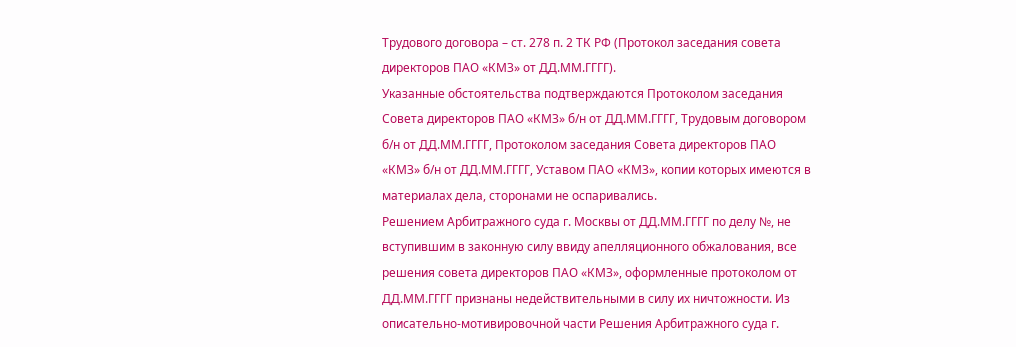Трудового договора – ст. 278 п. 2 ТК РФ (Протокол заседания совета директоров ПАО «КМЗ» от ДД.ММ.ГГГГ).
Указанные обстоятельства подтверждаются Протоколом заседания Совета директоров ПАО «КМЗ» б/н от ДД.ММ.ГГГГ, Трудовым договором б/н от ДД.ММ.ГГГГ, Протоколом заседания Совета директоров ПАО «КМЗ» б/н от ДД.ММ.ГГГГ, Уставом ПАО «КМЗ», копии которых имеются в материалах дела, сторонами не оспаривались.
Решением Арбитражного суда г. Москвы от ДД.ММ.ГГГГ по делу №, не вступившим в законную силу ввиду апелляционного обжалования, все решения совета директоров ПАО «КМЗ», оформленные протоколом от ДД.ММ.ГГГГ признаны недействительными в силу их ничтожности. Из описательно-мотивировочной части Решения Арбитражного суда г.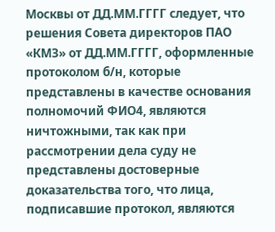Москвы от ДД.ММ.ГГГГ следует, что решения Совета директоров ПАО «КМЗ» от ДД.ММ.ГГГГ, оформленные протоколом б/н, которые представлены в качестве основания полномочий ФИО4, являются ничтожными, так как при рассмотрении дела суду не представлены достоверные доказательства того, что лица, подписавшие протокол, являются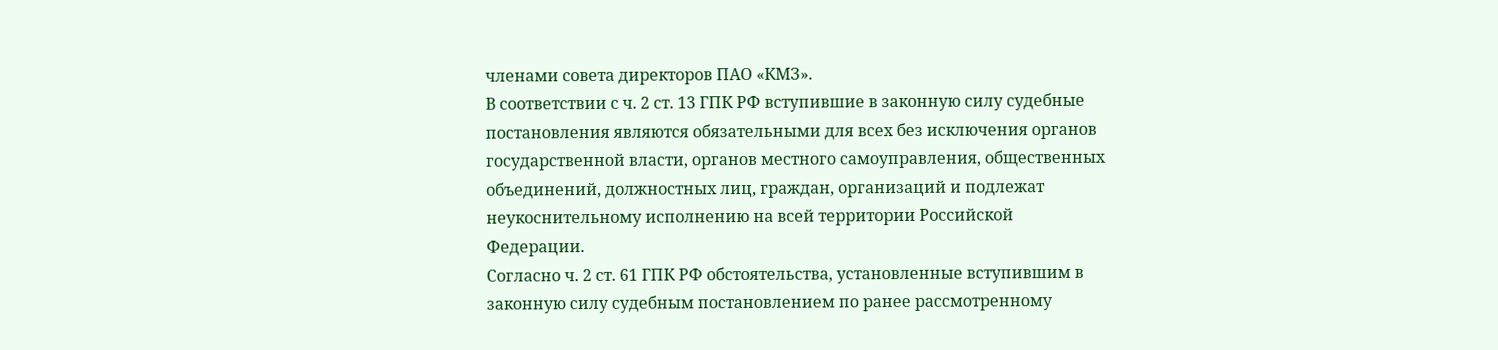членами совета директоров ПАО «КМЗ».
В соответствии с ч. 2 ст. 13 ГПК РФ вступившие в законную силу судебные постановления являются обязательными для всех без исключения органов государственной власти, органов местного самоуправления, общественных объединений, должностных лиц, граждан, организаций и подлежат неукоснительному исполнению на всей территории Российской Федерации.
Согласно ч. 2 ст. 61 ГПК РФ обстоятельства, установленные вступившим в законную силу судебным постановлением по ранее рассмотренному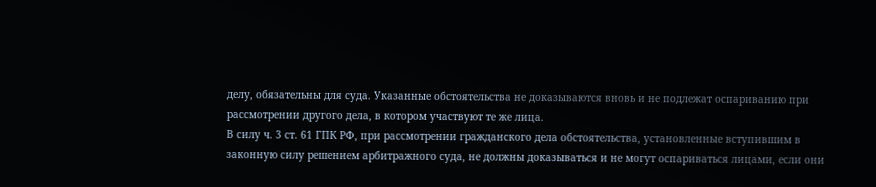делу, обязательны для суда. Указанные обстоятельства не доказываются вновь и не подлежат оспариванию при рассмотрении другого дела, в котором участвуют те же лица.
В силу ч. 3 ст. 61 ГПК РФ, при рассмотрении гражданского дела обстоятельства, установленные вступившим в законную силу решением арбитражного суда, не должны доказываться и не могут оспариваться лицами, если они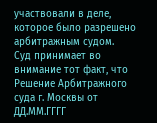участвовали в деле, которое было разрешено арбитражным судом.
Суд принимает во внимание тот факт, что Решение Арбитражного суда г. Москвы от ДД.ММ.ГГГГ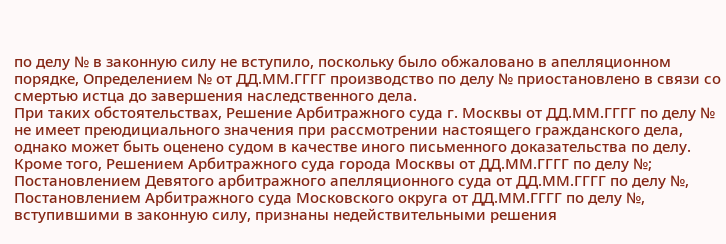по делу № в законную силу не вступило, поскольку было обжаловано в апелляционном порядке, Определением № от ДД.ММ.ГГГГ производство по делу № приостановлено в связи со смертью истца до завершения наследственного дела.
При таких обстоятельствах, Решение Арбитражного суда г. Москвы от ДД.ММ.ГГГГ по делу № не имеет преюдициального значения при рассмотрении настоящего гражданского дела, однако может быть оценено судом в качестве иного письменного доказательства по делу.
Кроме того, Решением Арбитражного суда города Москвы от ДД.ММ.ГГГГ по делу №; Постановлением Девятого арбитражного апелляционного суда от ДД.ММ.ГГГГ по делу №, Постановлением Арбитражного суда Московского округа от ДД.ММ.ГГГГ по делу №, вступившими в законную силу, признаны недействительными решения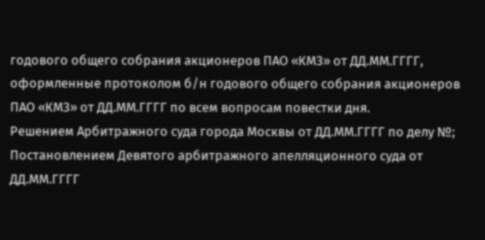годового общего собрания акционеров ПАО «КМЗ» от ДД.ММ.ГГГГ, оформленные протоколом б/н годового общего собрания акционеров ПАО «КМЗ» от ДД.ММ.ГГГГ по всем вопросам повестки дня.
Решением Арбитражного суда города Москвы от ДД.ММ.ГГГГ по делу №; Постановлением Девятого арбитражного апелляционного суда от ДД.ММ.ГГГГ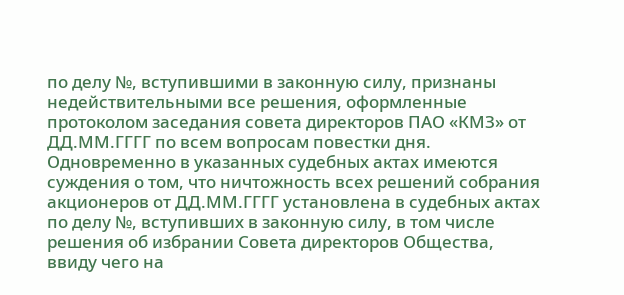по делу №, вступившими в законную силу, признаны недействительными все решения, оформленные протоколом заседания совета директоров ПАО «КМЗ» от ДД.ММ.ГГГГ по всем вопросам повестки дня. Одновременно в указанных судебных актах имеются суждения о том, что ничтожность всех решений собрания акционеров от ДД.ММ.ГГГГ установлена в судебных актах по делу №, вступивших в законную силу, в том числе решения об избрании Совета директоров Общества, ввиду чего на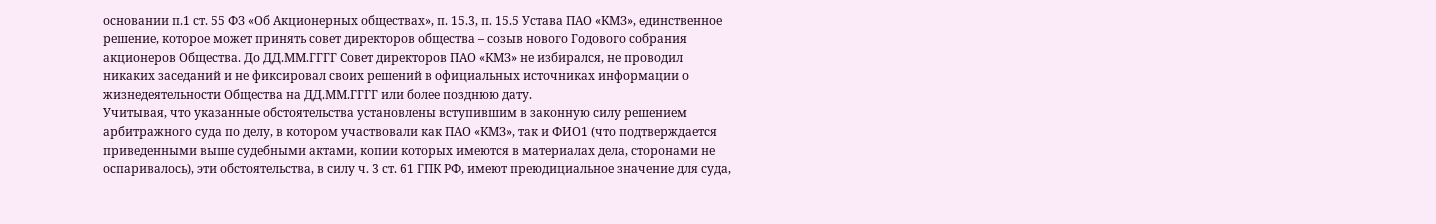основании п.1 ст. 55 ФЗ «Об Акционерных обществах», п. 15.3, п. 15.5 Устава ПАО «КМЗ», единственное решение, которое может принять совет директоров общества – созыв нового Годового собрания акционеров Общества. До ДД.ММ.ГГГГ Совет директоров ПАО «КМЗ» не избирался, не проводил никаких заседаний и не фиксировал своих решений в официальных источниках информации о жизнедеятельности Общества на ДД.ММ.ГГГГ или более позднюю дату.
Учитывая, что указанные обстоятельства установлены вступившим в законную силу решением арбитражного суда по делу, в котором участвовали как ПАО «КМЗ», так и ФИО1 (что подтверждается приведенными выше судебными актами, копии которых имеются в материалах дела, сторонами не оспаривалось), эти обстоятельства, в силу ч. 3 ст. 61 ГПК РФ, имеют преюдициальное значение для суда,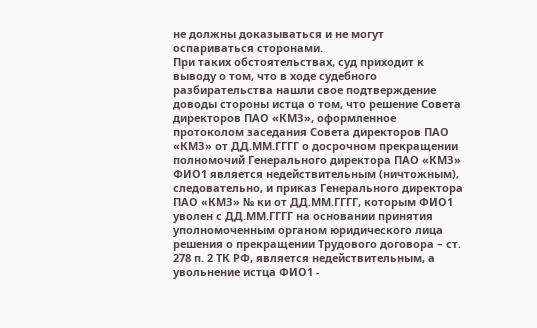не должны доказываться и не могут оспариваться сторонами.
При таких обстоятельствах, суд приходит к выводу о том, что в ходе судебного разбирательства нашли свое подтверждение доводы стороны истца о том, что решение Совета директоров ПАО «КМЗ», оформленное протоколом заседания Совета директоров ПАО «КМЗ» от ДД.ММ.ГГГГ о досрочном прекращении полномочий Генерального директора ПАО «КМЗ» ФИО1 является недействительным (ничтожным), следовательно, и приказ Генерального директора ПАО «КМЗ» № ки от ДД.ММ.ГГГГ, которым ФИО1 уволен с ДД.ММ.ГГГГ на основании принятия уполномоченным органом юридического лица решения о прекращении Трудового договора – ст. 278 п. 2 ТК РФ, является недействительным, а увольнение истца ФИО1 -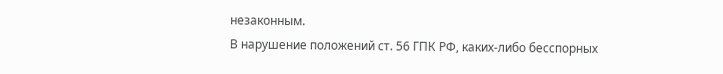незаконным.
В нарушение положений ст. 56 ГПК РФ, каких-либо бесспорных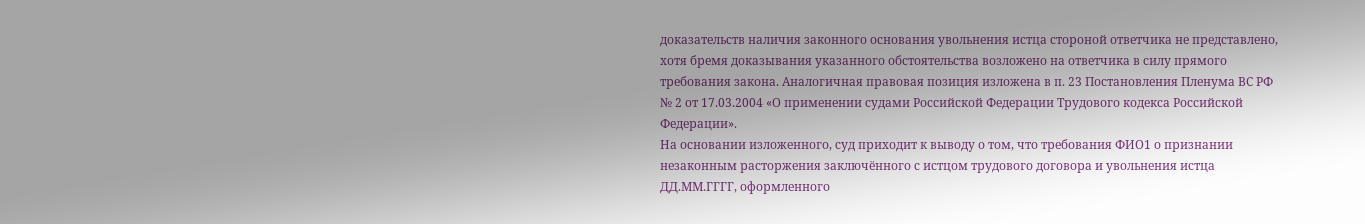доказательств наличия законного основания увольнения истца стороной ответчика не представлено, хотя бремя доказывания указанного обстоятельства возложено на ответчика в силу прямого требования закона. Аналогичная правовая позиция изложена в п. 23 Постановления Пленума ВС РФ № 2 от 17.03.2004 «О применении судами Российской Федерации Трудового кодекса Российской Федерации».
На основании изложенного, суд приходит к выводу о том, что требования ФИО1 о признании незаконным расторжения заключённого с истцом трудового договора и увольнения истца ДД.ММ.ГГГГ, оформленного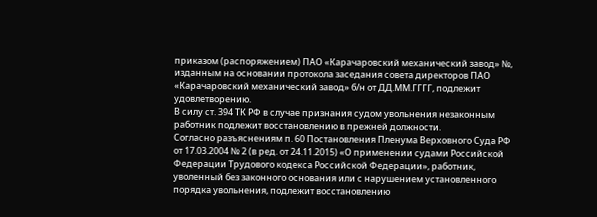приказом (распоряжением) ПАО «Карачаровский механический завод» №, изданным на основании протокола заседания совета директоров ПАО «Карачаровский механический завод» б/н от ДД.ММ.ГГГГ, подлежит удовлетворению.
В силу ст. 394 ТК РФ в случае признания судом увольнения незаконным работник подлежит восстановлению в прежней должности.
Согласно разъяснениям п. 60 Постановления Пленума Верховного Суда РФ от 17.03.2004 № 2 (в ред. от 24.11.2015) «О применении судами Российской Федерации Трудового кодекса Российской Федерации», работник, уволенный без законного основания или с нарушением установленного порядка увольнения, подлежит восстановлению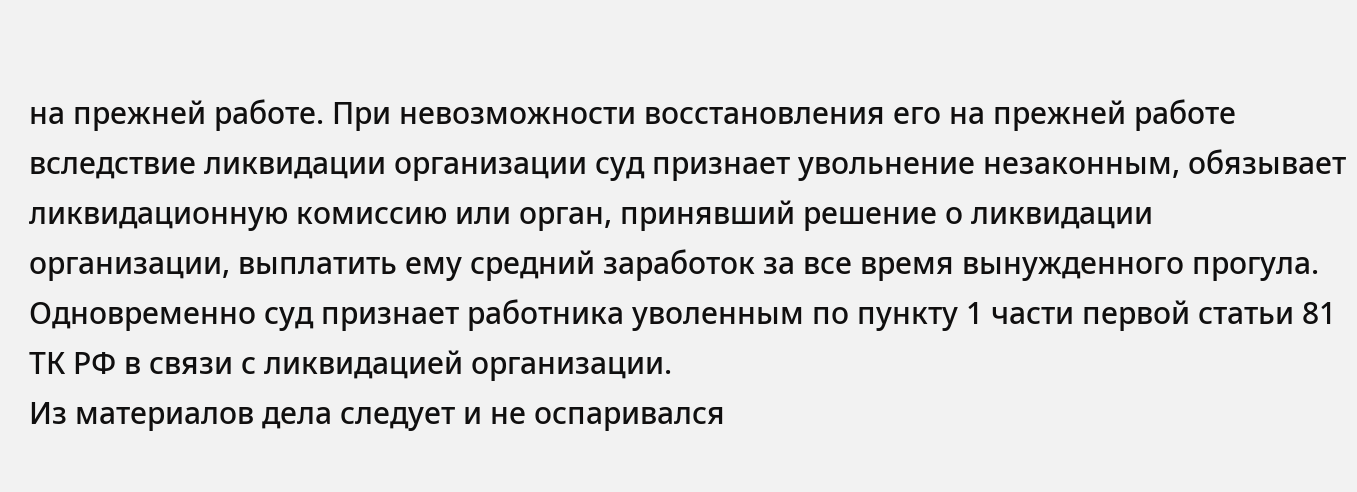на прежней работе. При невозможности восстановления его на прежней работе вследствие ликвидации организации суд признает увольнение незаконным, обязывает ликвидационную комиссию или орган, принявший решение о ликвидации организации, выплатить ему средний заработок за все время вынужденного прогула. Одновременно суд признает работника уволенным по пункту 1 части первой статьи 81 ТК РФ в связи с ликвидацией организации.
Из материалов дела следует и не оспаривался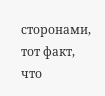сторонами, тот факт, что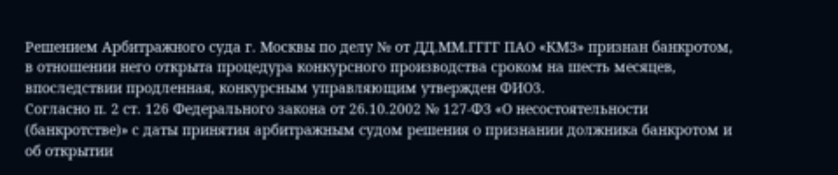Решением Арбитражного суда г. Москвы по делу № от ДД.ММ.ГГГГ ПАО «КМЗ» признан банкротом, в отношении него открыта процедура конкурсного производства сроком на шесть месяцев, впоследствии продленная, конкурсным управляющим утвержден ФИО3.
Согласно п. 2 ст. 126 Федерального закона от 26.10.2002 № 127-ФЗ «О несостоятельности (банкротстве)» с даты принятия арбитражным судом решения о признании должника банкротом и об открытии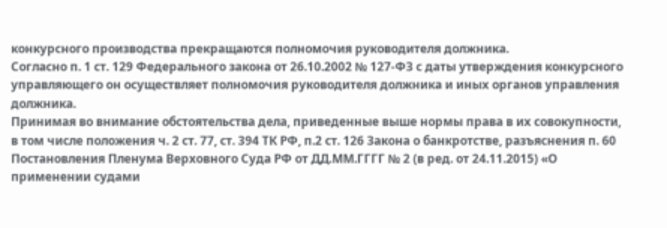конкурсного производства прекращаются полномочия руководителя должника.
Согласно п. 1 ст. 129 Федерального закона от 26.10.2002 № 127-ФЗ с даты утверждения конкурсного управляющего он осуществляет полномочия руководителя должника и иных органов управления должника.
Принимая во внимание обстоятельства дела, приведенные выше нормы права в их совокупности, в том числе положения ч. 2 ст. 77, ст. 394 ТК РФ, п.2 ст. 126 Закона о банкротстве, разъяснения п. 60 Постановления Пленума Верховного Суда РФ от ДД.ММ.ГГГГ № 2 (в ред. от 24.11.2015) «О применении судами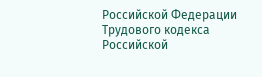Российской Федерации Трудового кодекса Российской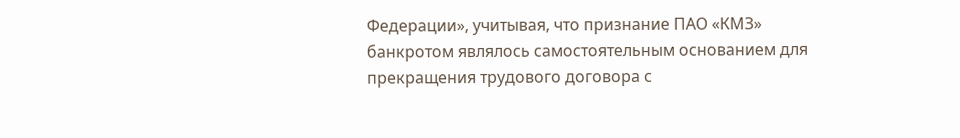Федерации», учитывая, что признание ПАО «КМЗ» банкротом являлось самостоятельным основанием для прекращения трудового договора с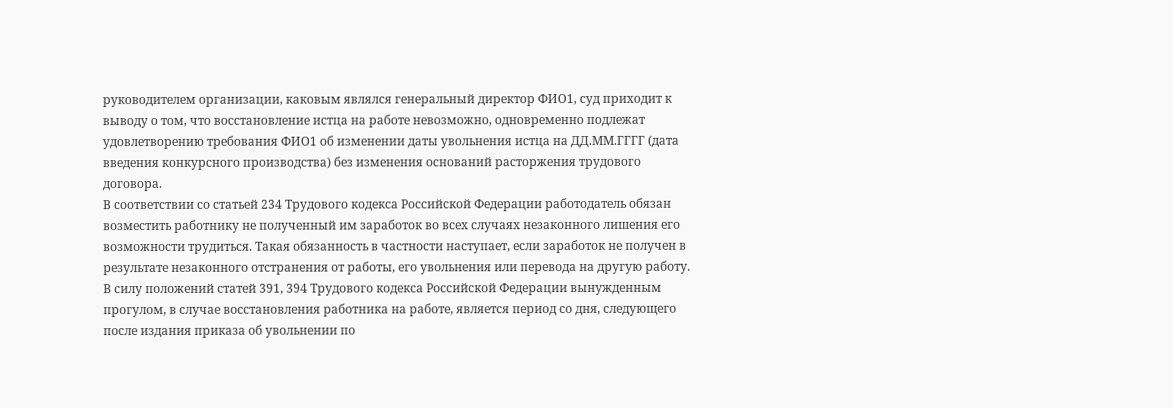руководителем организации, каковым являлся генеральный директор ФИО1, суд приходит к выводу о том, что восстановление истца на работе невозможно, одновременно подлежат удовлетворению требования ФИО1 об изменении даты увольнения истца на ДД.ММ.ГГГГ (дата введения конкурсного производства) без изменения оснований расторжения трудового договора.
В соответствии со статьей 234 Трудового кодекса Российской Федерации работодатель обязан возместить работнику не полученный им заработок во всех случаях незаконного лишения его возможности трудиться. Такая обязанность в частности наступает, если заработок не получен в результате незаконного отстранения от работы, его увольнения или перевода на другую работу.
В силу положений статей 391, 394 Трудового кодекса Российской Федерации вынужденным прогулом, в случае восстановления работника на работе, является период со дня, следующего после издания приказа об увольнении по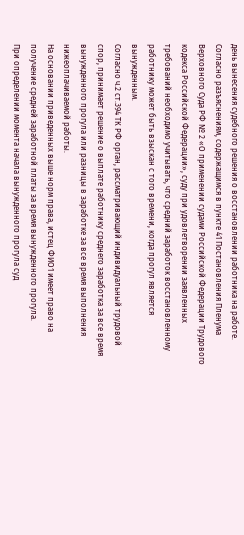день вынесения судебного решения о восстановлении работника на работе.
Согласно разъяснениям, содержащимся в пункте 41 Постановления Пленума Верховного Суда РФ № 2 «О применении судами Российской Федерации Трудового кодекса Российской Федерации», суду при удовлетворении заявленных требований необходимо учитывать, что средний заработок восстановленному работнику может быть взыскан с того времени, когда прогул является вынужденным.
Согласно ч.2 ст.394 ТК РФ орган, рассматривающий индивидуальный трудовой спор, принимает решение о выплате работнику среднего заработка за все время вынужденного прогула или разницы в заработке за все время выполнения нижеоплачиваемой работы.
На основании приведенных выше норм права, истец ФИО1 имеет право на получение средней заработной платы за время вынужденного прогула.
При определении момента начала вынужденного прогула суд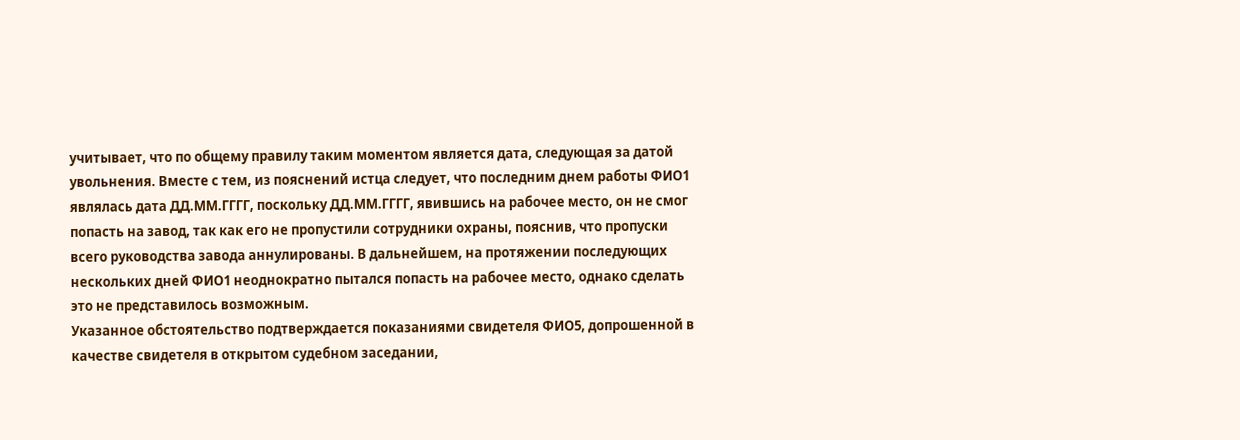учитывает, что по общему правилу таким моментом является дата, следующая за датой увольнения. Вместе с тем, из пояснений истца следует, что последним днем работы ФИО1 являлась дата ДД.ММ.ГГГГ, поскольку ДД.ММ.ГГГГ, явившись на рабочее место, он не смог попасть на завод, так как его не пропустили сотрудники охраны, пояснив, что пропуски всего руководства завода аннулированы. В дальнейшем, на протяжении последующих нескольких дней ФИО1 неоднократно пытался попасть на рабочее место, однако сделать это не представилось возможным.
Указанное обстоятельство подтверждается показаниями свидетеля ФИО5, допрошенной в качестве свидетеля в открытом судебном заседании,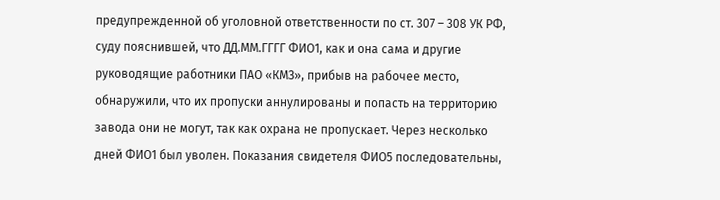предупрежденной об уголовной ответственности по ст. 307 – 308 УК РФ, суду пояснившей, что ДД.ММ.ГГГГ ФИО1, как и она сама и другие руководящие работники ПАО «КМЗ», прибыв на рабочее место, обнаружили, что их пропуски аннулированы и попасть на территорию завода они не могут, так как охрана не пропускает. Через несколько дней ФИО1 был уволен. Показания свидетеля ФИО5 последовательны,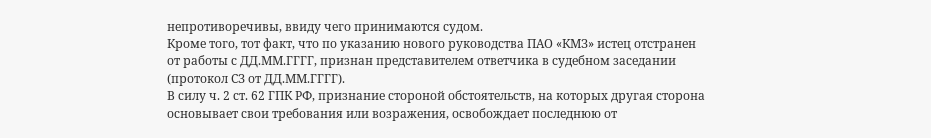непротиворечивы, ввиду чего принимаются судом.
Кроме того, тот факт, что по указанию нового руководства ПАО «КМЗ» истец отстранен от работы с ДД.ММ.ГГГГ, признан представителем ответчика в судебном заседании (протокол СЗ от ДД.ММ.ГГГГ).
В силу ч. 2 ст. 62 ГПК РФ, признание стороной обстоятельств, на которых другая сторона основывает свои требования или возражения, освобождает последнюю от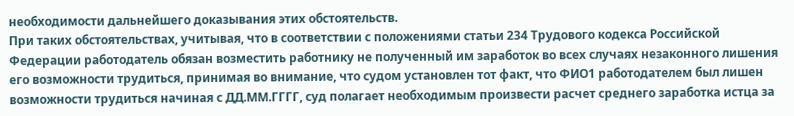необходимости дальнейшего доказывания этих обстоятельств.
При таких обстоятельствах, учитывая, что в соответствии с положениями статьи 234 Трудового кодекса Российской Федерации работодатель обязан возместить работнику не полученный им заработок во всех случаях незаконного лишения его возможности трудиться, принимая во внимание, что судом установлен тот факт, что ФИО1 работодателем был лишен возможности трудиться начиная с ДД.ММ.ГГГГ, суд полагает необходимым произвести расчет среднего заработка истца за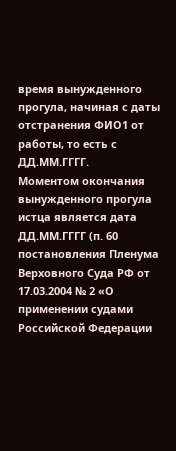время вынужденного прогула, начиная с даты отстранения ФИО1 от работы, то есть с ДД.ММ.ГГГГ.
Моментом окончания вынужденного прогула истца является дата ДД.ММ.ГГГГ (п. 60 постановления Пленума Верховного Суда РФ от 17.03.2004 № 2 «О применении судами Российской Федерации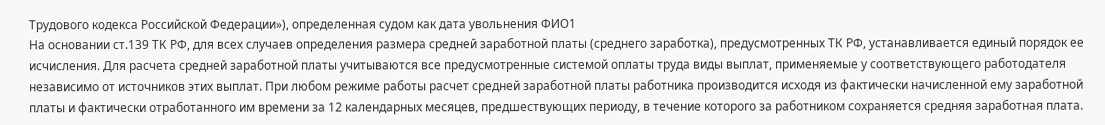Трудового кодекса Российской Федерации»), определенная судом как дата увольнения ФИО1
На основании ст.139 ТК РФ, для всех случаев определения размера средней заработной платы (среднего заработка), предусмотренных ТК РФ, устанавливается единый порядок ее исчисления. Для расчета средней заработной платы учитываются все предусмотренные системой оплаты труда виды выплат, применяемые у соответствующего работодателя независимо от источников этих выплат. При любом режиме работы расчет средней заработной платы работника производится исходя из фактически начисленной ему заработной платы и фактически отработанного им времени за 12 календарных месяцев, предшествующих периоду, в течение которого за работником сохраняется средняя заработная плата.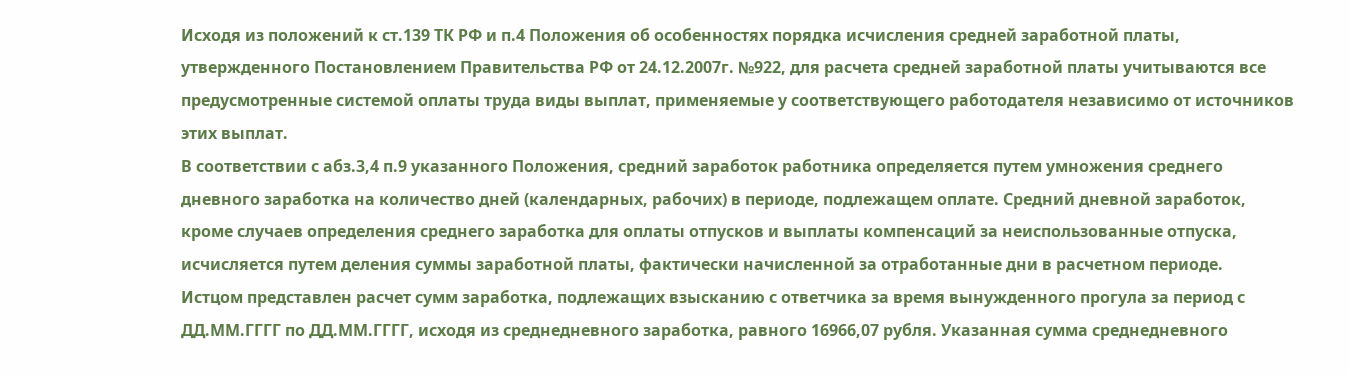Исходя из положений к ст.139 ТК РФ и п.4 Положения об особенностях порядка исчисления средней заработной платы, утвержденного Постановлением Правительства РФ от 24.12.2007г. №922, для расчета средней заработной платы учитываются все предусмотренные системой оплаты труда виды выплат, применяемые у соответствующего работодателя независимо от источников этих выплат.
В соответствии с абз.3,4 п.9 указанного Положения, средний заработок работника определяется путем умножения среднего дневного заработка на количество дней (календарных, рабочих) в периоде, подлежащем оплате. Средний дневной заработок, кроме случаев определения среднего заработка для оплаты отпусков и выплаты компенсаций за неиспользованные отпуска, исчисляется путем деления суммы заработной платы, фактически начисленной за отработанные дни в расчетном периоде.
Истцом представлен расчет сумм заработка, подлежащих взысканию с ответчика за время вынужденного прогула за период с ДД.ММ.ГГГГ по ДД.ММ.ГГГГ, исходя из среднедневного заработка, равного 16966,07 рубля. Указанная сумма среднедневного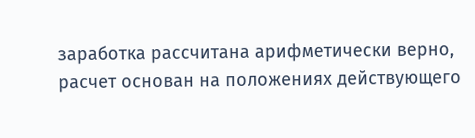заработка рассчитана арифметически верно, расчет основан на положениях действующего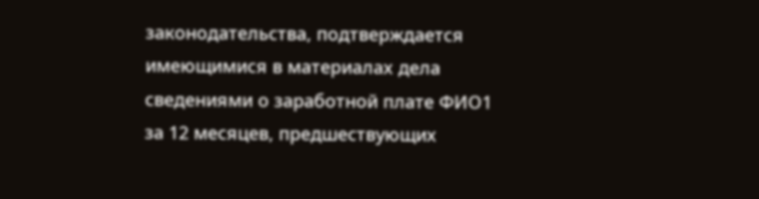законодательства, подтверждается имеющимися в материалах дела сведениями о заработной плате ФИО1 за 12 месяцев, предшествующих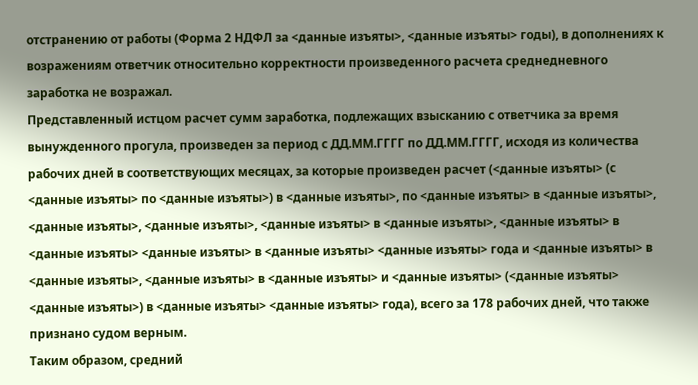отстранению от работы (Форма 2 НДФЛ за <данные изъяты>, <данные изъяты> годы), в дополнениях к возражениям ответчик относительно корректности произведенного расчета среднедневного заработка не возражал.
Представленный истцом расчет сумм заработка, подлежащих взысканию с ответчика за время вынужденного прогула, произведен за период с ДД.ММ.ГГГГ по ДД.ММ.ГГГГ, исходя из количества рабочих дней в соответствующих месяцах, за которые произведен расчет (<данные изъяты> (с <данные изъяты> по <данные изъяты>) в <данные изъяты>, по <данные изъяты> в <данные изъяты>, <данные изъяты>, <данные изъяты>, <данные изъяты> в <данные изъяты>, <данные изъяты> в <данные изъяты> <данные изъяты> в <данные изъяты> <данные изъяты> года и <данные изъяты> в <данные изъяты>, <данные изъяты> в <данные изъяты> и <данные изъяты> (<данные изъяты> <данные изъяты>) в <данные изъяты> <данные изъяты> года), всего за 178 рабочих дней, что также признано судом верным.
Таким образом, средний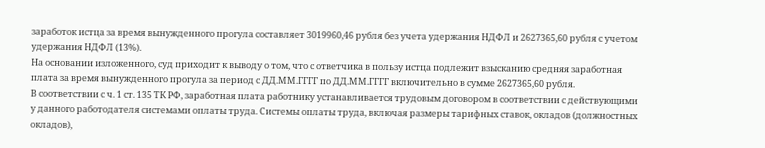заработок истца за время вынужденного прогула составляет 3019960,46 рубля без учета удержания НДФЛ и 2627365,60 рубля с учетом удержания НДФЛ (13%).
На основании изложенного, суд приходит к выводу о том, что с ответчика в пользу истца подлежит взысканию средняя заработная плата за время вынужденного прогула за период с ДД.ММ.ГГГГ по ДД.ММ.ГГГГ включительно в сумме 2627365,60 рубля.
В соответствии с ч. 1 ст. 135 ТК РФ, заработная плата работнику устанавливается трудовым договором в соответствии с действующими у данного работодателя системами оплаты труда. Системы оплаты труда, включая размеры тарифных ставок, окладов (должностных окладов),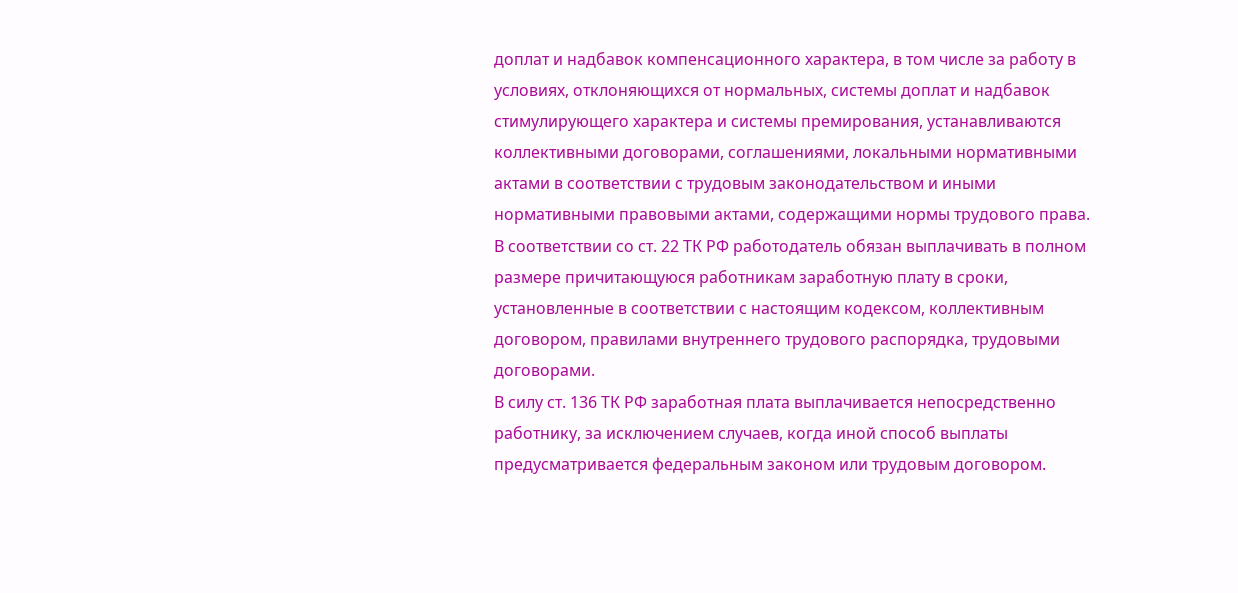доплат и надбавок компенсационного характера, в том числе за работу в условиях, отклоняющихся от нормальных, системы доплат и надбавок стимулирующего характера и системы премирования, устанавливаются коллективными договорами, соглашениями, локальными нормативными актами в соответствии с трудовым законодательством и иными нормативными правовыми актами, содержащими нормы трудового права.
В соответствии со ст. 22 ТК РФ работодатель обязан выплачивать в полном размере причитающуюся работникам заработную плату в сроки, установленные в соответствии с настоящим кодексом, коллективным договором, правилами внутреннего трудового распорядка, трудовыми договорами.
В силу ст. 136 ТК РФ заработная плата выплачивается непосредственно работнику, за исключением случаев, когда иной способ выплаты предусматривается федеральным законом или трудовым договором.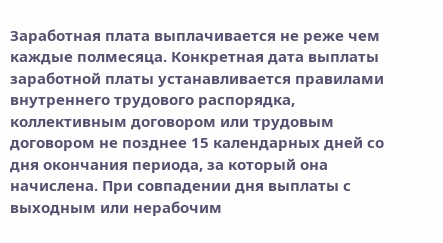Заработная плата выплачивается не реже чем каждые полмесяца. Конкретная дата выплаты заработной платы устанавливается правилами внутреннего трудового распорядка, коллективным договором или трудовым договором не позднее 15 календарных дней со дня окончания периода, за который она начислена. При совпадении дня выплаты с выходным или нерабочим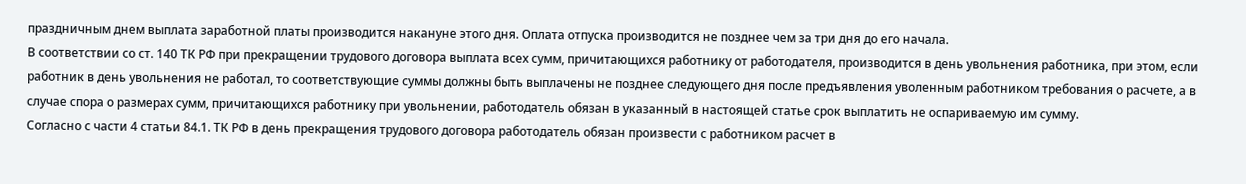праздничным днем выплата заработной платы производится накануне этого дня. Оплата отпуска производится не позднее чем за три дня до его начала.
В соответствии со ст. 140 ТК РФ при прекращении трудового договора выплата всех сумм, причитающихся работнику от работодателя, производится в день увольнения работника, при этом, если работник в день увольнения не работал, то соответствующие суммы должны быть выплачены не позднее следующего дня после предъявления уволенным работником требования о расчете, а в случае спора о размерах сумм, причитающихся работнику при увольнении, работодатель обязан в указанный в настоящей статье срок выплатить не оспариваемую им сумму.
Согласно с части 4 статьи 84.1. ТК РФ в день прекращения трудового договора работодатель обязан произвести с работником расчет в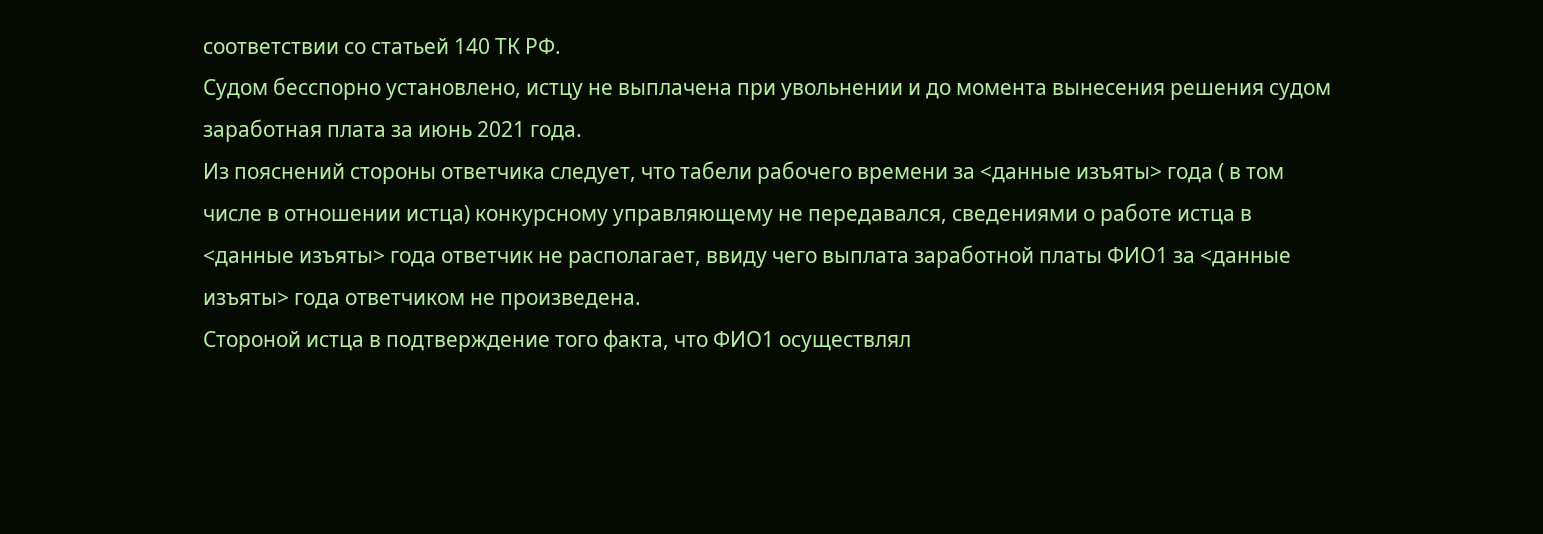соответствии со статьей 140 ТК РФ.
Судом бесспорно установлено, истцу не выплачена при увольнении и до момента вынесения решения судом заработная плата за июнь 2021 года.
Из пояснений стороны ответчика следует, что табели рабочего времени за <данные изъяты> года ( в том числе в отношении истца) конкурсному управляющему не передавался, сведениями о работе истца в <данные изъяты> года ответчик не располагает, ввиду чего выплата заработной платы ФИО1 за <данные изъяты> года ответчиком не произведена.
Стороной истца в подтверждение того факта, что ФИО1 осуществлял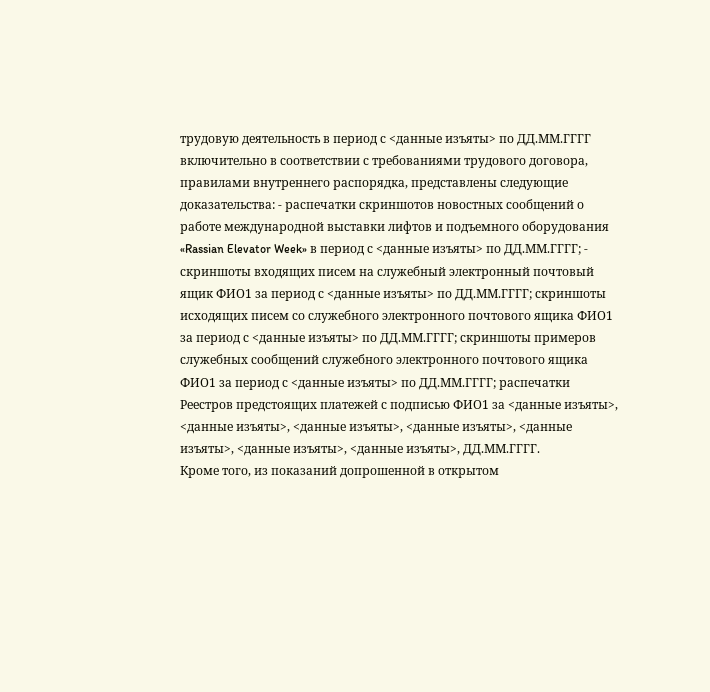трудовую деятельность в период с <данные изъяты> по ДД.ММ.ГГГГ включительно в соответствии с требованиями трудового договора, правилами внутреннего распорядка, представлены следующие доказательства: - распечатки скриншотов новостных сообщений о работе международной выставки лифтов и подъемного оборудования «Rassian Elevator Week» в период с <данные изъяты> по ДД.ММ.ГГГГ; - скриншоты входящих писем на служебный электронный почтовый ящик ФИО1 за период с <данные изъяты> по ДД.ММ.ГГГГ; скриншоты исходящих писем со служебного электронного почтового ящика ФИО1 за период с <данные изъяты> по ДД.ММ.ГГГГ; скриншоты примеров служебных сообщений служебного электронного почтового ящика ФИО1 за период с <данные изъяты> по ДД.ММ.ГГГГ; распечатки Реестров предстоящих платежей с подписью ФИО1 за <данные изъяты>, <данные изъяты>, <данные изъяты>, <данные изъяты>, <данные изъяты>, <данные изъяты>, <данные изъяты>, ДД.ММ.ГГГГ.
Кроме того, из показаний допрошенной в открытом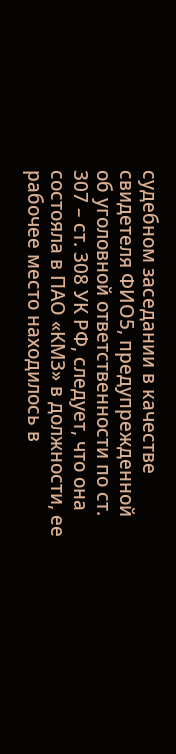судебном заседании в качестве свидетеля ФИО5, предупрежденной об уголовной ответственности по ст. 307 – ст. 308 УК РФ, следует, что она состояла в ПАО «КМЗ» в должности, ее рабочее место находилось в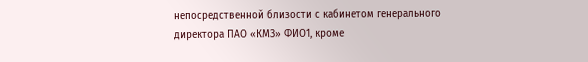непосредственной близости с кабинетом генерального директора ПАО «КМЗ» ФИО1, кроме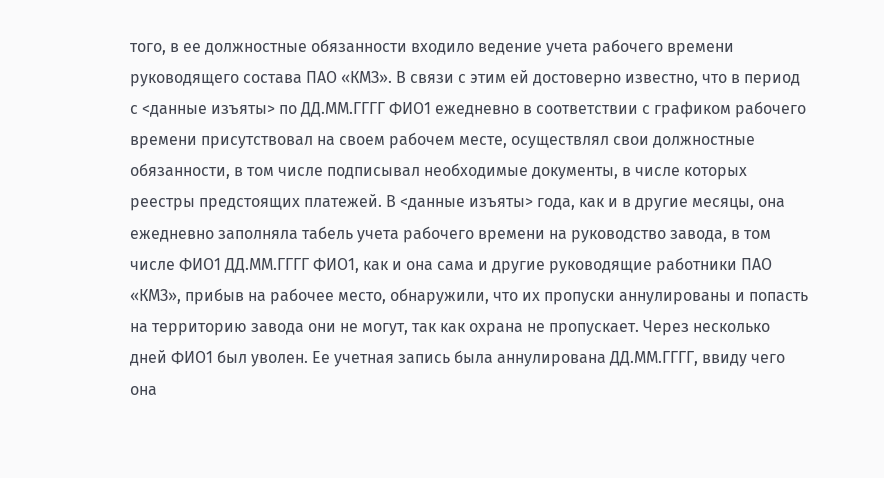того, в ее должностные обязанности входило ведение учета рабочего времени руководящего состава ПАО «КМЗ». В связи с этим ей достоверно известно, что в период с <данные изъяты> по ДД.ММ.ГГГГ ФИО1 ежедневно в соответствии с графиком рабочего времени присутствовал на своем рабочем месте, осуществлял свои должностные обязанности, в том числе подписывал необходимые документы, в числе которых реестры предстоящих платежей. В <данные изъяты> года, как и в другие месяцы, она ежедневно заполняла табель учета рабочего времени на руководство завода, в том числе ФИО1 ДД.ММ.ГГГГ ФИО1, как и она сама и другие руководящие работники ПАО «КМЗ», прибыв на рабочее место, обнаружили, что их пропуски аннулированы и попасть на территорию завода они не могут, так как охрана не пропускает. Через несколько дней ФИО1 был уволен. Ее учетная запись была аннулирована ДД.ММ.ГГГГ, ввиду чего она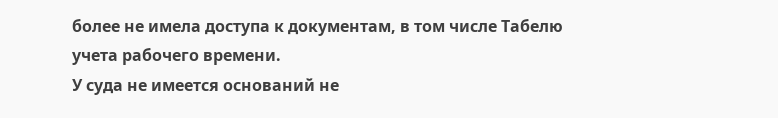более не имела доступа к документам, в том числе Табелю учета рабочего времени.
У суда не имеется оснований не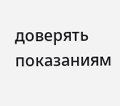доверять показаниям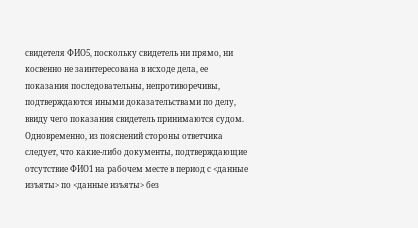свидетеля ФИО5, поскольку свидетель ни прямо, ни косвенно не заинтересована в исходе дела, ее показания последовательны, непротиворечивы, подтверждаются иными доказательствами по делу, ввиду чего показания свидетель принимаются судом.
Одновременно, из пояснений стороны ответчика следует, что какие-либо документы, подтверждающие отсутствие ФИО1 на рабочем месте в период с <данные изъяты> по <данные изъяты> без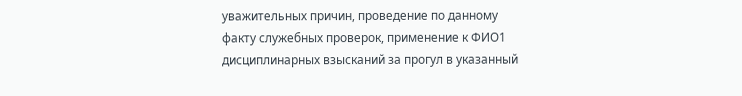уважительных причин, проведение по данному факту служебных проверок, применение к ФИО1 дисциплинарных взысканий за прогул в указанный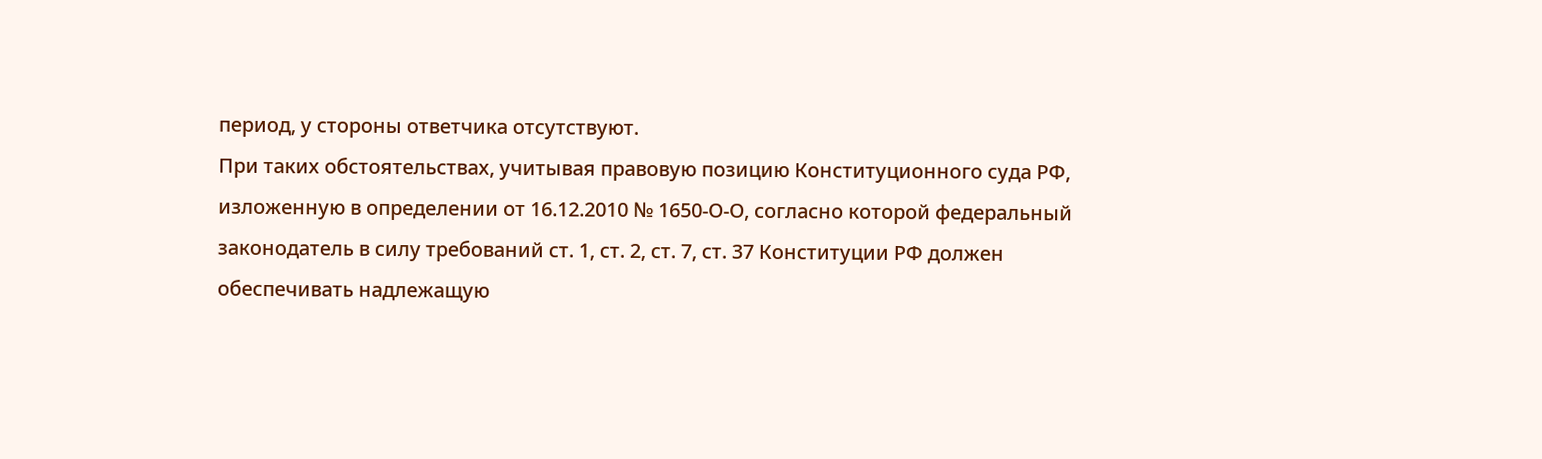период, у стороны ответчика отсутствуют.
При таких обстоятельствах, учитывая правовую позицию Конституционного суда РФ, изложенную в определении от 16.12.2010 № 1650-О-О, согласно которой федеральный законодатель в силу требований ст. 1, ст. 2, ст. 7, ст. 37 Конституции РФ должен обеспечивать надлежащую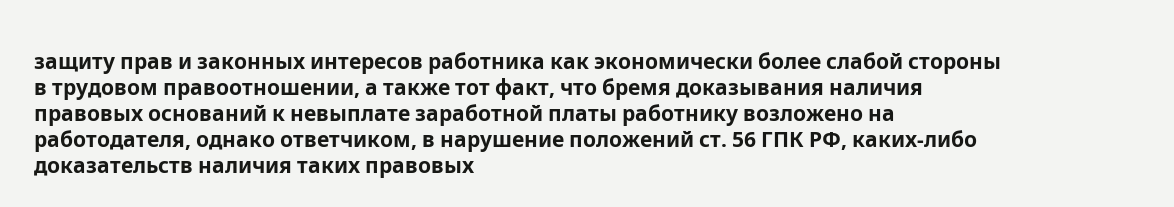защиту прав и законных интересов работника как экономически более слабой стороны в трудовом правоотношении, а также тот факт, что бремя доказывания наличия правовых оснований к невыплате заработной платы работнику возложено на работодателя, однако ответчиком, в нарушение положений ст. 56 ГПК РФ, каких-либо доказательств наличия таких правовых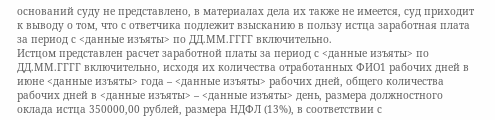оснований суду не представлено, в материалах дела их также не имеется, суд приходит к выводу о том, что с ответчика подлежит взысканию в пользу истца заработная плата за период с <данные изъяты> по ДД.ММ.ГГГГ включительно.
Истцом представлен расчет заработной платы за период с <данные изъяты> по ДД.ММ.ГГГГ включительно, исходя их количества отработанных ФИО1 рабочих дней в июне <данные изъяты> года – <данные изъяты> рабочих дней, общего количества рабочих дней в <данные изъяты> – <данные изъяты> день, размера должностного оклада истца 350000,00 рублей, размера НДФЛ (13%), в соответствии с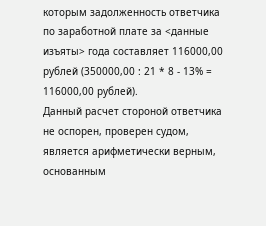которым задолженность ответчика по заработной плате за <данные изъяты> года составляет 116000,00 рублей (350000,00 : 21 * 8 - 13% = 116000,00 рублей).
Данный расчет стороной ответчика не оспорен, проверен судом, является арифметически верным, основанным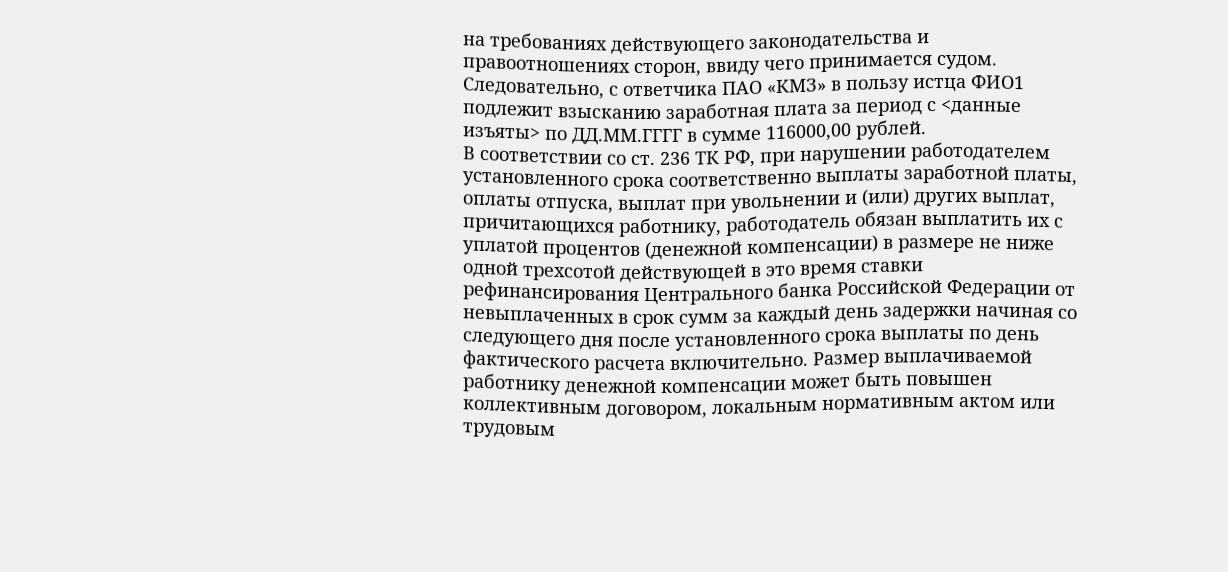на требованиях действующего законодательства и правоотношениях сторон, ввиду чего принимается судом.
Следовательно, с ответчика ПАО «КМЗ» в пользу истца ФИО1 подлежит взысканию заработная плата за период с <данные изъяты> по ДД.ММ.ГГГГ в сумме 116000,00 рублей.
В соответствии со ст. 236 ТК РФ, при нарушении работодателем установленного срока соответственно выплаты заработной платы, оплаты отпуска, выплат при увольнении и (или) других выплат, причитающихся работнику, работодатель обязан выплатить их с уплатой процентов (денежной компенсации) в размере не ниже одной трехсотой действующей в это время ставки рефинансирования Центрального банка Российской Федерации от невыплаченных в срок сумм за каждый день задержки начиная со следующего дня после установленного срока выплаты по день фактического расчета включительно. Размер выплачиваемой работнику денежной компенсации может быть повышен коллективным договором, локальным нормативным актом или трудовым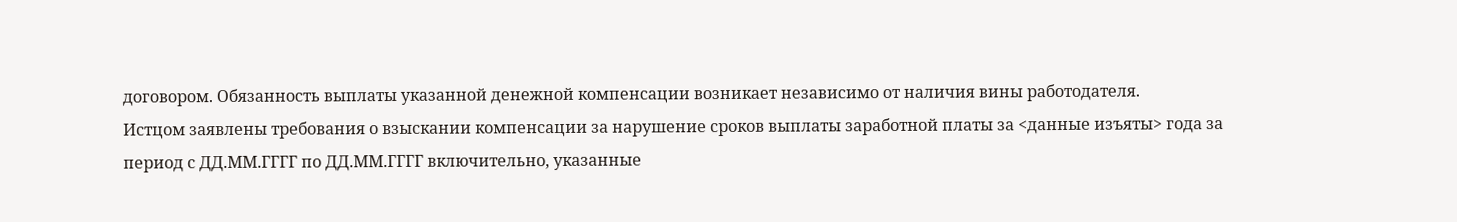договором. Обязанность выплаты указанной денежной компенсации возникает независимо от наличия вины работодателя.
Истцом заявлены требования о взыскании компенсации за нарушение сроков выплаты заработной платы за <данные изъяты> года за период с ДД.ММ.ГГГГ по ДД.ММ.ГГГГ включительно, указанные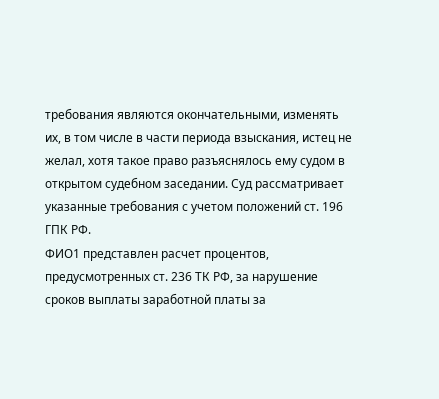требования являются окончательными, изменять их, в том числе в части периода взыскания, истец не желал, хотя такое право разъяснялось ему судом в открытом судебном заседании. Суд рассматривает указанные требования с учетом положений ст. 196 ГПК РФ.
ФИО1 представлен расчет процентов, предусмотренных ст. 236 ТК РФ, за нарушение сроков выплаты заработной платы за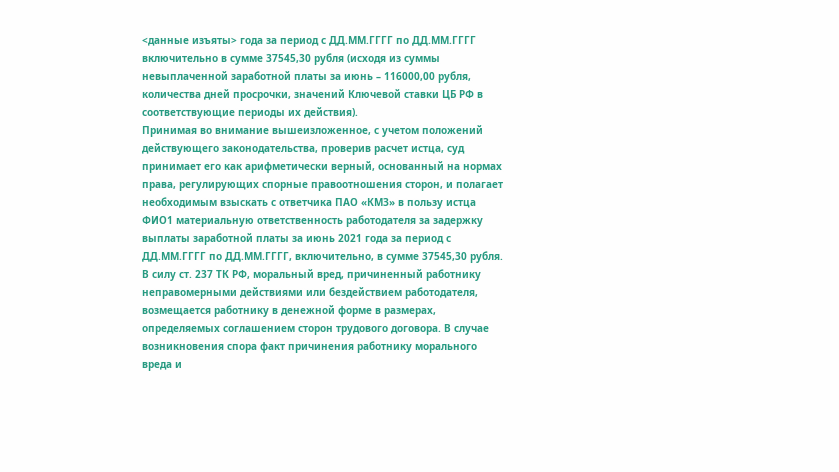<данные изъяты> года за период с ДД.ММ.ГГГГ по ДД.ММ.ГГГГ включительно в сумме 37545,30 рубля (исходя из суммы невыплаченной заработной платы за июнь – 116000,00 рубля, количества дней просрочки, значений Ключевой ставки ЦБ РФ в соответствующие периоды их действия).
Принимая во внимание вышеизложенное, с учетом положений действующего законодательства, проверив расчет истца, суд принимает его как арифметически верный, основанный на нормах права, регулирующих спорные правоотношения сторон, и полагает необходимым взыскать с ответчика ПАО «КМЗ» в пользу истца ФИО1 материальную ответственность работодателя за задержку выплаты заработной платы за июнь 2021 года за период с ДД.ММ.ГГГГ по ДД.ММ.ГГГГ, включительно, в сумме 37545,30 рубля.
В силу ст. 237 ТК РФ, моральный вред, причиненный работнику неправомерными действиями или бездействием работодателя, возмещается работнику в денежной форме в размерах, определяемых соглашением сторон трудового договора. В случае возникновения спора факт причинения работнику морального вреда и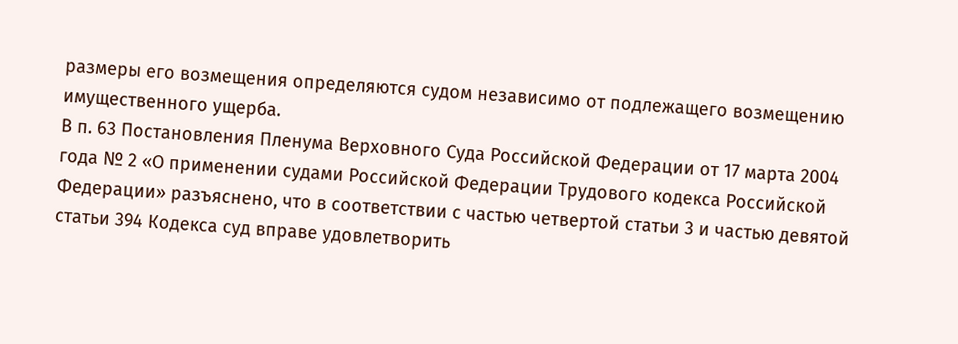размеры его возмещения определяются судом независимо от подлежащего возмещению имущественного ущерба.
В п. 63 Постановления Пленума Верховного Суда Российской Федерации от 17 марта 2004 года № 2 «О применении судами Российской Федерации Трудового кодекса Российской Федерации» разъяснено, что в соответствии с частью четвертой статьи 3 и частью девятой статьи 394 Кодекса суд вправе удовлетворить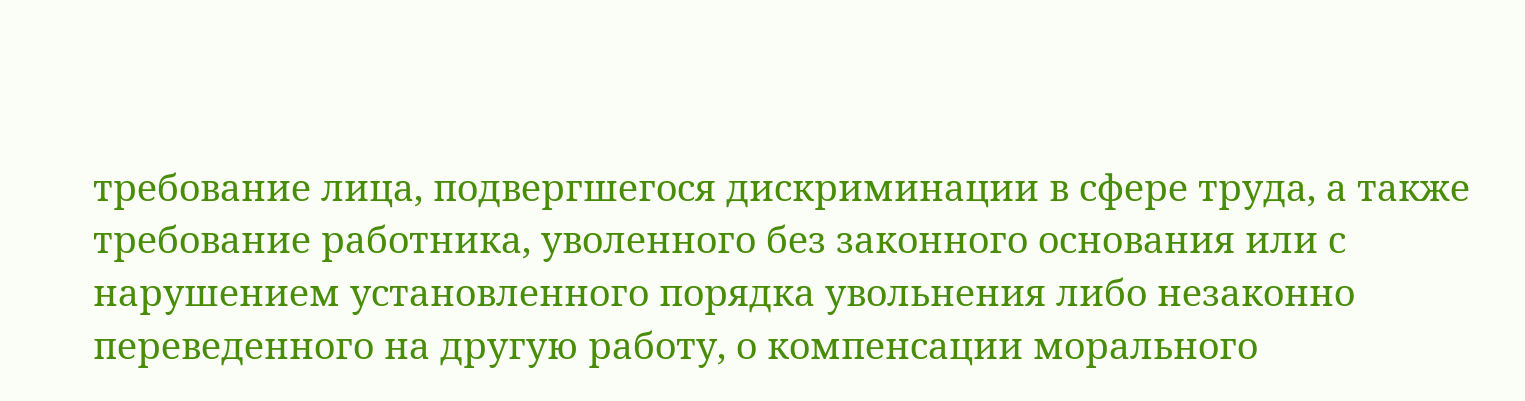требование лица, подвергшегося дискриминации в сфере труда, а также требование работника, уволенного без законного основания или с нарушением установленного порядка увольнения либо незаконно переведенного на другую работу, о компенсации морального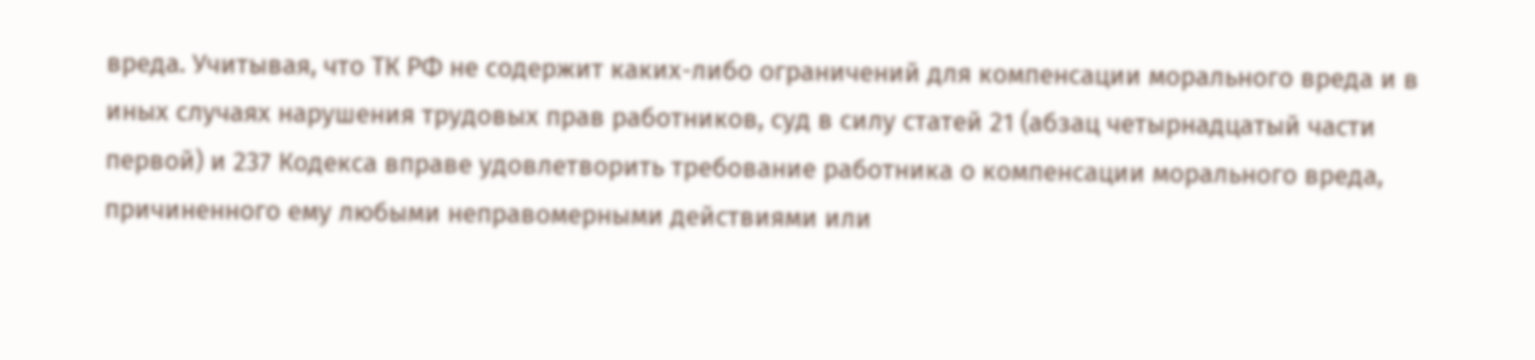вреда. Учитывая, что ТК РФ не содержит каких-либо ограничений для компенсации морального вреда и в иных случаях нарушения трудовых прав работников, суд в силу статей 21 (абзац четырнадцатый части первой) и 237 Кодекса вправе удовлетворить требование работника о компенсации морального вреда, причиненного ему любыми неправомерными действиями или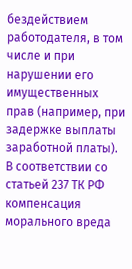бездействием работодателя, в том числе и при нарушении его имущественных прав (например, при задержке выплаты заработной платы). В соответствии со статьей 237 ТК РФ компенсация морального вреда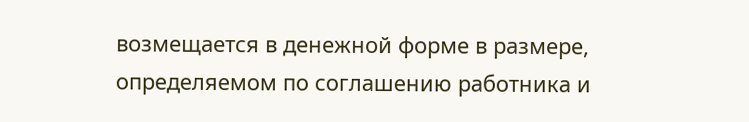возмещается в денежной форме в размере, определяемом по соглашению работника и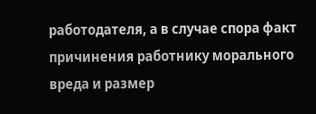работодателя, а в случае спора факт причинения работнику морального вреда и размер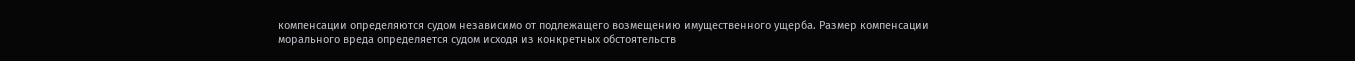компенсации определяются судом независимо от подлежащего возмещению имущественного ущерба. Размер компенсации морального вреда определяется судом исходя из конкретных обстоятельств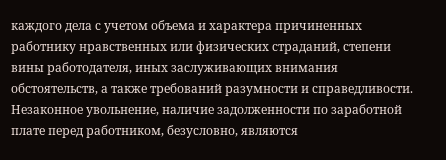каждого дела с учетом объема и характера причиненных работнику нравственных или физических страданий, степени вины работодателя, иных заслуживающих внимания обстоятельств, а также требований разумности и справедливости.
Незаконное увольнение, наличие задолженности по заработной плате перед работником, безусловно, являются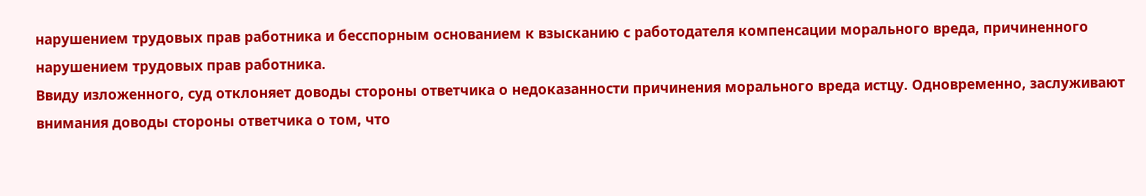нарушением трудовых прав работника и бесспорным основанием к взысканию с работодателя компенсации морального вреда, причиненного нарушением трудовых прав работника.
Ввиду изложенного, суд отклоняет доводы стороны ответчика о недоказанности причинения морального вреда истцу. Одновременно, заслуживают внимания доводы стороны ответчика о том, что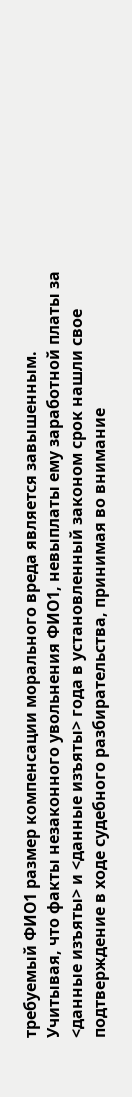требуемый ФИО1 размер компенсации морального вреда является завышенным.
Учитывая, что факты незаконного увольнения ФИО1, невыплаты ему заработной платы за <данные изъяты> и <данные изъяты> года в установленный законом срок нашли свое подтверждение в ходе судебного разбирательства, принимая во внимание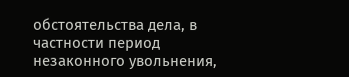обстоятельства дела, в частности период незаконного увольнения,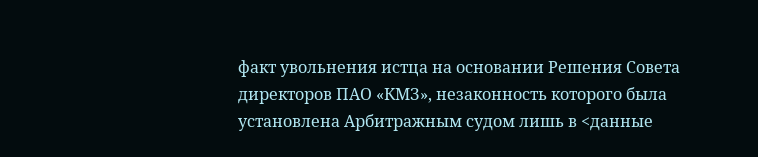факт увольнения истца на основании Решения Совета директоров ПАО «КМЗ», незаконность которого была установлена Арбитражным судом лишь в <данные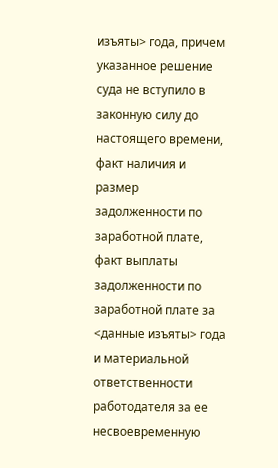изъяты> года, причем указанное решение суда не вступило в законную силу до настоящего времени, факт наличия и размер задолженности по заработной плате, факт выплаты задолженности по заработной плате за <данные изъяты> года и материальной ответственности работодателя за ее несвоевременную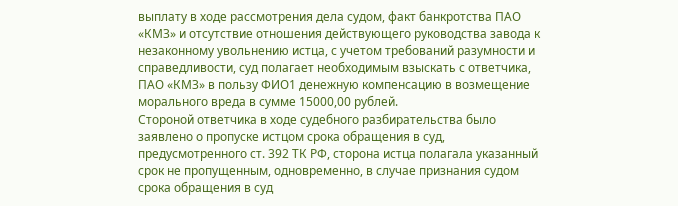выплату в ходе рассмотрения дела судом, факт банкротства ПАО «КМЗ» и отсутствие отношения действующего руководства завода к незаконному увольнению истца, с учетом требований разумности и справедливости, суд полагает необходимым взыскать с ответчика, ПАО «КМЗ» в пользу ФИО1 денежную компенсацию в возмещение морального вреда в сумме 15000,00 рублей.
Стороной ответчика в ходе судебного разбирательства было заявлено о пропуске истцом срока обращения в суд, предусмотренного ст. 392 ТК РФ, сторона истца полагала указанный срок не пропущенным, одновременно, в случае признания судом срока обращения в суд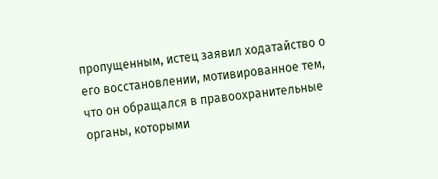пропущенным, истец заявил ходатайство о его восстановлении, мотивированное тем, что он обращался в правоохранительные органы, которыми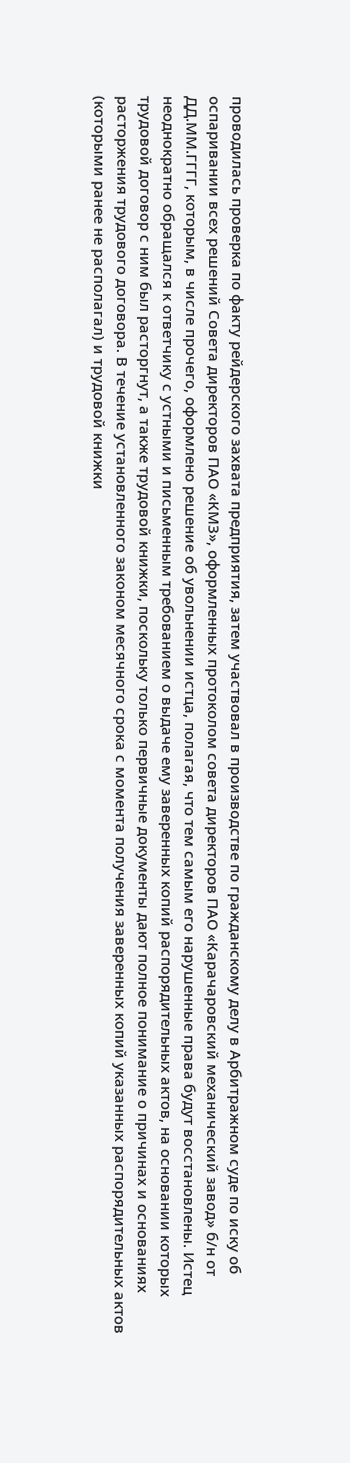проводилась проверка по факту рейдерского захвата предприятия, затем участвовал в производстве по гражданскому делу в Арбитражном суде по иску об оспаривании всех решений Совета директоров ПАО «КМЗ», оформленных протоколом совета директоров ПАО «Карачаровский механический завод» б/н от ДД.ММ.ГГГГ, которым, в числе прочего, оформлено решение об увольнении истца, полагая, что тем самым его нарушенные права будут восстановлены. Истец неоднократно обращался к ответчику с устными и письменным требованием о выдаче ему заверенных копий распорядительных актов, на основании которых трудовой договор с ним был расторгнут, а также трудовой книжки, поскольку только первичные документы дают полное понимание о причинах и основаниях расторжения трудового договора. В течение установленного законом месячного срока с момента получения заверенных копий указанных распорядительных актов (которыми ранее не располагал) и трудовой книжки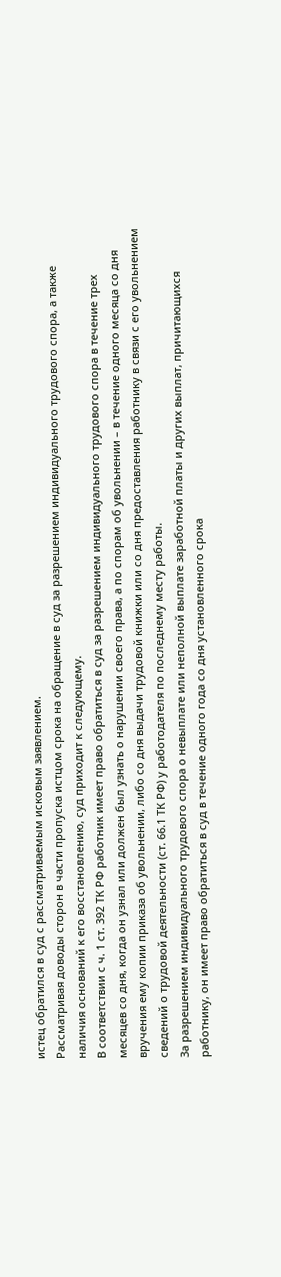истец обратился в суд с рассматриваемым исковым заявлением.
Рассматривая доводы сторон в части пропуска истцом срока на обращение в суд за разрешением индивидуального трудового спора, а также наличия оснований к его восстановлению, суд приходит к следующему.
В соответствии с ч. 1 ст. 392 ТК РФ работник имеет право обратиться в суд за разрешением индивидуального трудового спора в течение трех месяцев со дня, когда он узнал или должен был узнать о нарушении своего права, а по спорам об увольнении – в течение одного месяца со дня вручения ему копии приказа об увольнении, либо со дня выдачи трудовой книжки или со дня предоставления работнику в связи с его увольнением сведений о трудовой деятельности (ст. 66.1 ТК РФ) у работодателя по последнему месту работы.
За разрешением индивидуального трудового спора о невыплате или неполной выплате заработной платы и других выплат, причитающихся работнику, он имеет право обратиться в суд в течение одного года со дня установленного срока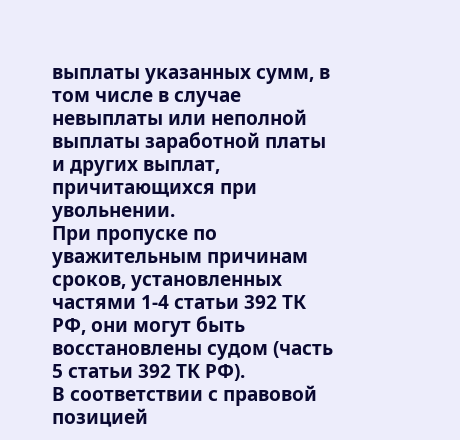выплаты указанных сумм, в том числе в случае невыплаты или неполной выплаты заработной платы и других выплат, причитающихся при увольнении.
При пропуске по уважительным причинам сроков, установленных частями 1-4 статьи 392 ТК РФ, они могут быть восстановлены судом (часть 5 статьи 392 ТК РФ).
В соответствии с правовой позицией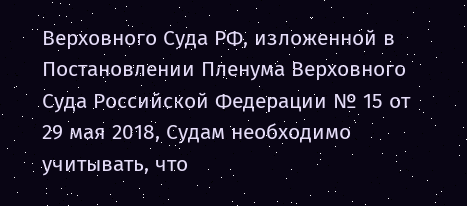Верховного Суда РФ, изложенной в Постановлении Пленума Верховного Суда Российской Федерации № 15 от 29 мая 2018, Судам необходимо учитывать, что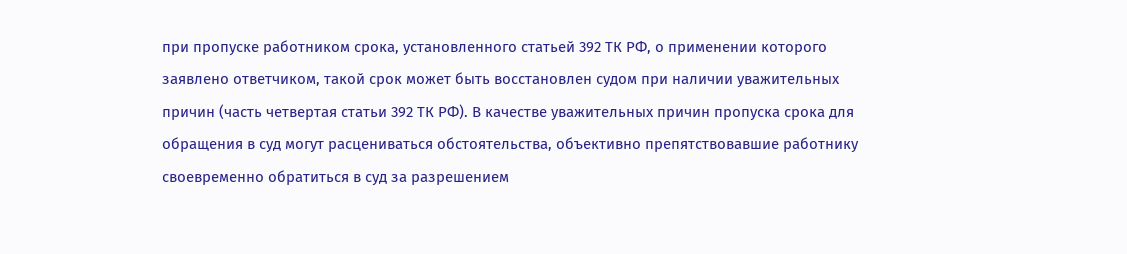при пропуске работником срока, установленного статьей 392 ТК РФ, о применении которого заявлено ответчиком, такой срок может быть восстановлен судом при наличии уважительных причин (часть четвертая статьи 392 ТК РФ). В качестве уважительных причин пропуска срока для обращения в суд могут расцениваться обстоятельства, объективно препятствовавшие работнику своевременно обратиться в суд за разрешением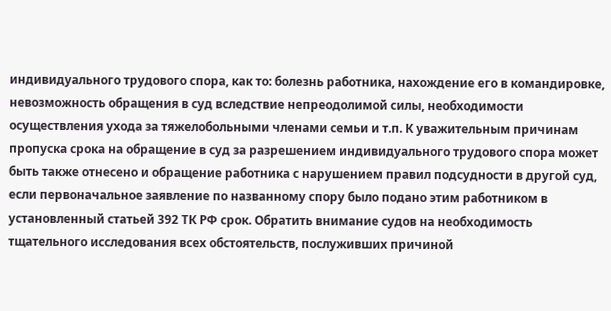индивидуального трудового спора, как то: болезнь работника, нахождение его в командировке, невозможность обращения в суд вследствие непреодолимой силы, необходимости осуществления ухода за тяжелобольными членами семьи и т.п. К уважительным причинам пропуска срока на обращение в суд за разрешением индивидуального трудового спора может быть также отнесено и обращение работника с нарушением правил подсудности в другой суд, если первоначальное заявление по названному спору было подано этим работником в установленный статьей 392 ТК РФ срок. Обратить внимание судов на необходимость тщательного исследования всех обстоятельств, послуживших причиной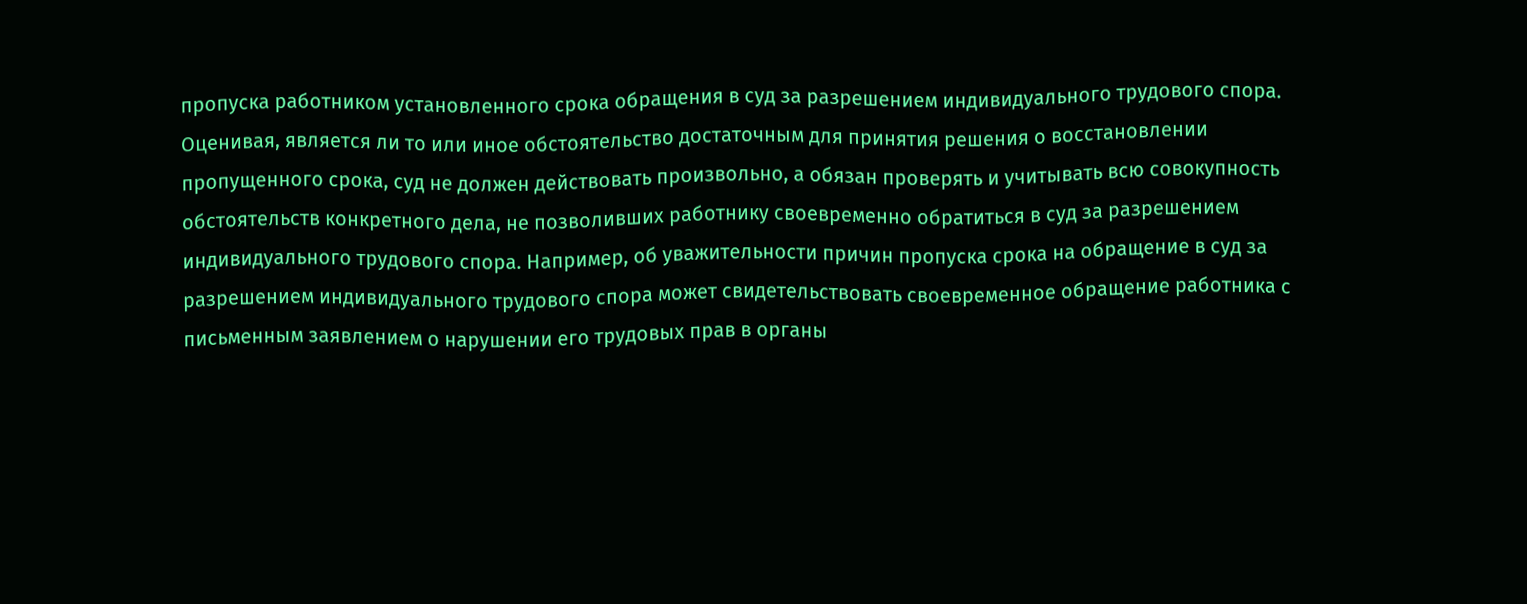пропуска работником установленного срока обращения в суд за разрешением индивидуального трудового спора. Оценивая, является ли то или иное обстоятельство достаточным для принятия решения о восстановлении пропущенного срока, суд не должен действовать произвольно, а обязан проверять и учитывать всю совокупность обстоятельств конкретного дела, не позволивших работнику своевременно обратиться в суд за разрешением индивидуального трудового спора. Например, об уважительности причин пропуска срока на обращение в суд за разрешением индивидуального трудового спора может свидетельствовать своевременное обращение работника с письменным заявлением о нарушении его трудовых прав в органы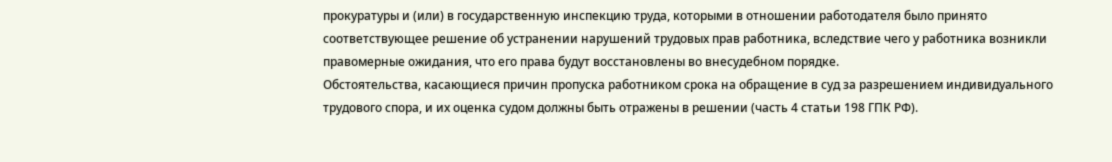прокуратуры и (или) в государственную инспекцию труда, которыми в отношении работодателя было принято соответствующее решение об устранении нарушений трудовых прав работника, вследствие чего у работника возникли правомерные ожидания, что его права будут восстановлены во внесудебном порядке.
Обстоятельства, касающиеся причин пропуска работником срока на обращение в суд за разрешением индивидуального трудового спора, и их оценка судом должны быть отражены в решении (часть 4 статьи 198 ГПК РФ).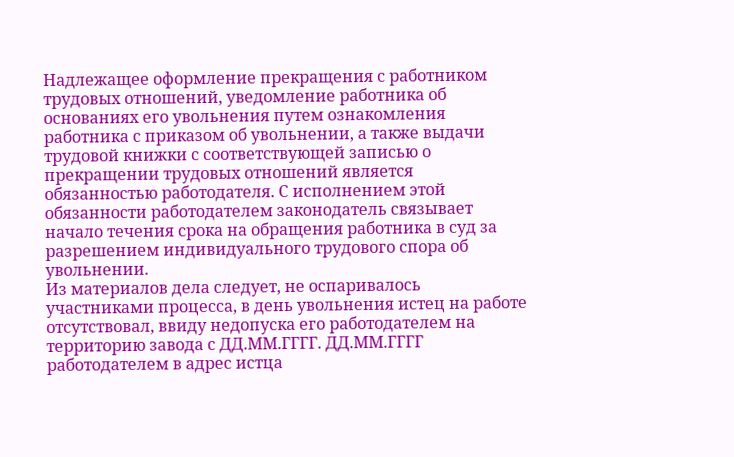Надлежащее оформление прекращения с работником трудовых отношений, уведомление работника об основаниях его увольнения путем ознакомления работника с приказом об увольнении, а также выдачи трудовой книжки с соответствующей записью о прекращении трудовых отношений является обязанностью работодателя. С исполнением этой обязанности работодателем законодатель связывает начало течения срока на обращения работника в суд за разрешением индивидуального трудового спора об увольнении.
Из материалов дела следует, не оспаривалось участниками процесса, в день увольнения истец на работе отсутствовал, ввиду недопуска его работодателем на территорию завода с ДД.ММ.ГГГГ. ДД.ММ.ГГГГ работодателем в адрес истца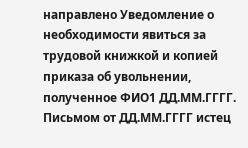направлено Уведомление о необходимости явиться за трудовой книжкой и копией приказа об увольнении, полученное ФИО1 ДД.ММ.ГГГГ. Письмом от ДД.ММ.ГГГГ истец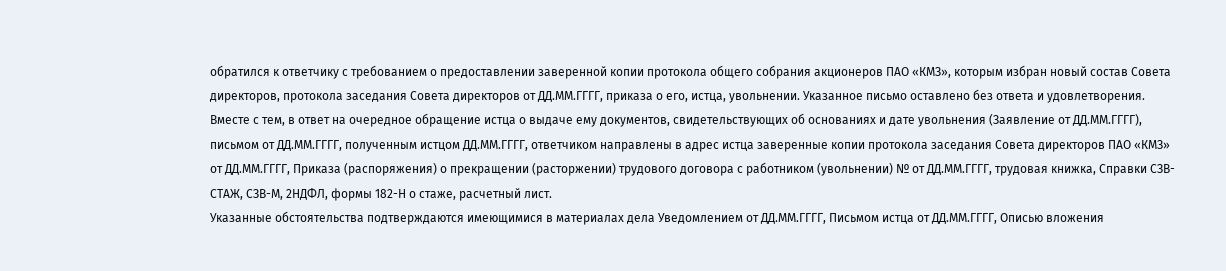обратился к ответчику с требованием о предоставлении заверенной копии протокола общего собрания акционеров ПАО «КМЗ», которым избран новый состав Совета директоров, протокола заседания Совета директоров от ДД.ММ.ГГГГ, приказа о его, истца, увольнении. Указанное письмо оставлено без ответа и удовлетворения.
Вместе с тем, в ответ на очередное обращение истца о выдаче ему документов, свидетельствующих об основаниях и дате увольнения (Заявление от ДД.ММ.ГГГГ), письмом от ДД.ММ.ГГГГ, полученным истцом ДД.ММ.ГГГГ, ответчиком направлены в адрес истца заверенные копии протокола заседания Совета директоров ПАО «КМЗ» от ДД.ММ.ГГГГ, Приказа (распоряжения) о прекращении (расторжении) трудового договора с работником (увольнении) № от ДД.ММ.ГГГГ, трудовая книжка, Справки СЗВ-СТАЖ, СЗВ-М, 2НДФЛ, формы 182-Н о стаже, расчетный лист.
Указанные обстоятельства подтверждаются имеющимися в материалах дела Уведомлением от ДД.ММ.ГГГГ, Письмом истца от ДД.ММ.ГГГГ, Описью вложения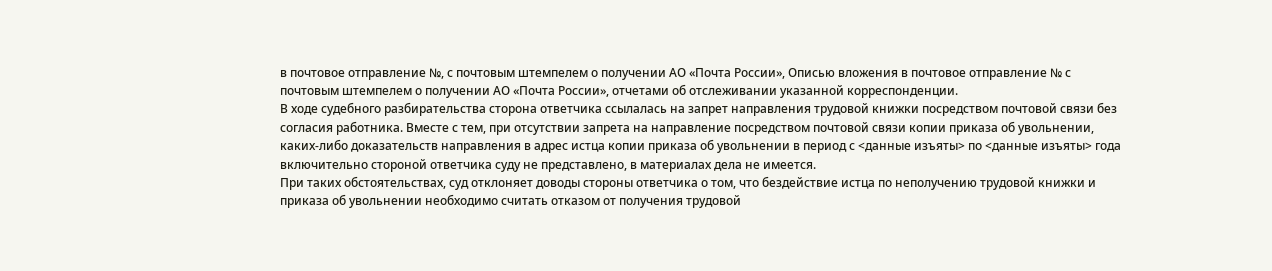в почтовое отправление №, с почтовым штемпелем о получении АО «Почта России», Описью вложения в почтовое отправление № с почтовым штемпелем о получении АО «Почта России», отчетами об отслеживании указанной корреспонденции.
В ходе судебного разбирательства сторона ответчика ссылалась на запрет направления трудовой книжки посредством почтовой связи без согласия работника. Вместе с тем, при отсутствии запрета на направление посредством почтовой связи копии приказа об увольнении, каких-либо доказательств направления в адрес истца копии приказа об увольнении в период с <данные изъяты> по <данные изъяты> года включительно стороной ответчика суду не представлено, в материалах дела не имеется.
При таких обстоятельствах, суд отклоняет доводы стороны ответчика о том, что бездействие истца по неполучению трудовой книжки и приказа об увольнении необходимо считать отказом от получения трудовой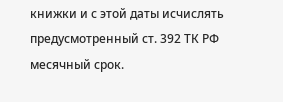книжки и с этой даты исчислять предусмотренный ст. 392 ТК РФ месячный срок.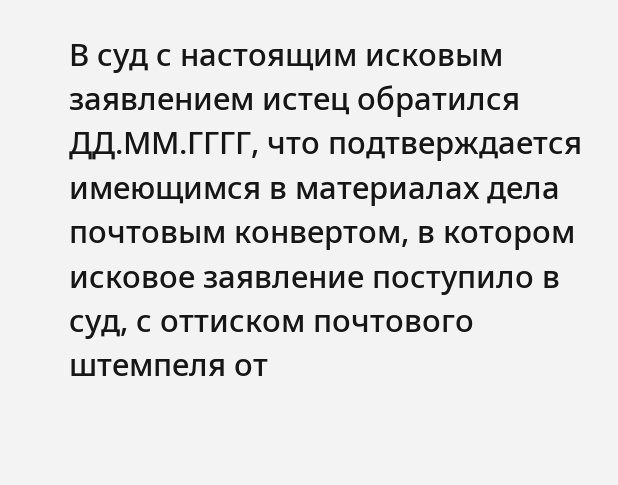В суд с настоящим исковым заявлением истец обратился ДД.ММ.ГГГГ, что подтверждается имеющимся в материалах дела почтовым конвертом, в котором исковое заявление поступило в суд, с оттиском почтового штемпеля от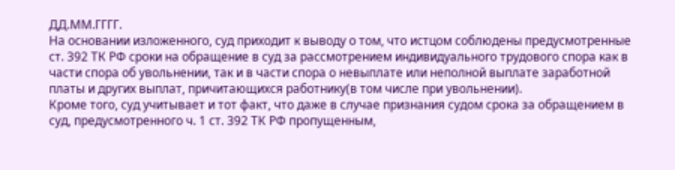ДД.ММ.ГГГГ.
На основании изложенного, суд приходит к выводу о том, что истцом соблюдены предусмотренные ст. 392 ТК РФ сроки на обращение в суд за рассмотрением индивидуального трудового спора как в части спора об увольнении, так и в части спора о невыплате или неполной выплате заработной платы и других выплат, причитающихся работнику(в том числе при увольнении).
Кроме того, суд учитывает и тот факт, что даже в случае признания судом срока за обращением в суд, предусмотренного ч. 1 ст. 392 ТК РФ пропущенным,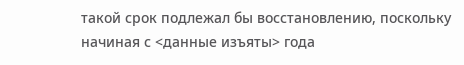такой срок подлежал бы восстановлению, поскольку начиная с <данные изъяты> года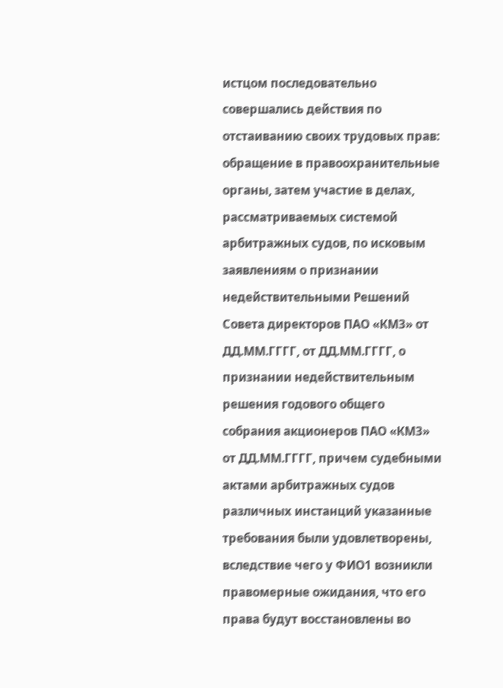истцом последовательно совершались действия по отстаиванию своих трудовых прав: обращение в правоохранительные органы, затем участие в делах, рассматриваемых системой арбитражных судов, по исковым заявлениям о признании недействительными Решений Совета директоров ПАО «КМЗ» от ДД.ММ.ГГГГ, от ДД.ММ.ГГГГ, о признании недействительным решения годового общего собрания акционеров ПАО «КМЗ» от ДД.ММ.ГГГГ, причем судебными актами арбитражных судов различных инстанций указанные требования были удовлетворены, вследствие чего у ФИО1 возникли правомерные ожидания, что его права будут восстановлены во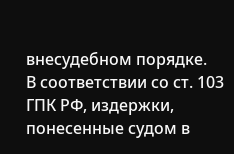внесудебном порядке.
В соответствии со ст. 103 ГПК РФ, издержки, понесенные судом в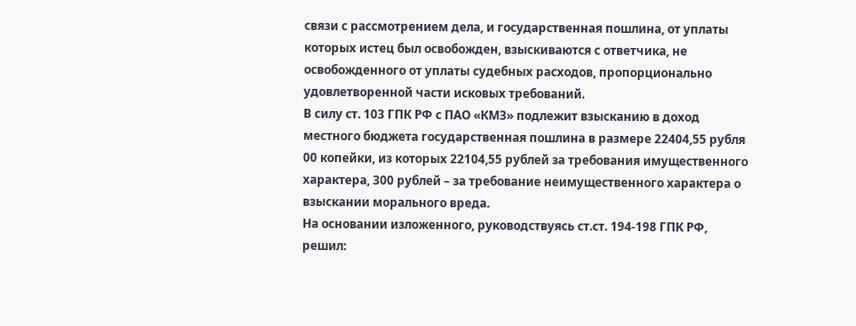связи с рассмотрением дела, и государственная пошлина, от уплаты которых истец был освобожден, взыскиваются с ответчика, не освобожденного от уплаты судебных расходов, пропорционально удовлетворенной части исковых требований.
В силу ст. 103 ГПК РФ с ПАО «КМЗ» подлежит взысканию в доход местного бюджета государственная пошлина в размере 22404,55 рубля 00 копейки, из которых 22104,55 рублей за требования имущественного характера, 300 рублей – за требование неимущественного характера о взыскании морального вреда.
На основании изложенного, руководствуясь ст.ст. 194-198 ГПК РФ,
решил: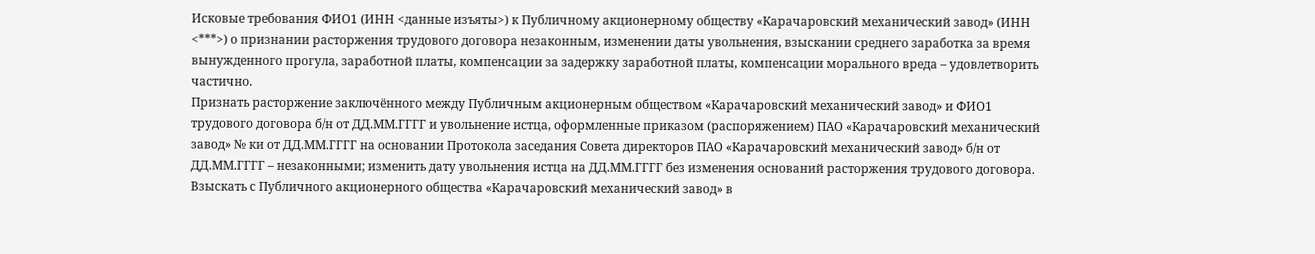Исковые требования ФИО1 (ИНН <данные изъяты>) к Публичному акционерному обществу «Карачаровский механический завод» (ИНН <***>) о признании расторжения трудового договора незаконным, изменении даты увольнения, взыскании среднего заработка за время вынужденного прогула, заработной платы, компенсации за задержку заработной платы, компенсации морального вреда – удовлетворить частично.
Признать расторжение заключённого между Публичным акционерным обществом «Карачаровский механический завод» и ФИО1 трудового договора б/н от ДД.ММ.ГГГГ и увольнение истца, оформленные приказом (распоряжением) ПАО «Карачаровский механический завод» № ки от ДД.ММ.ГГГГ на основании Протокола заседания Совета директоров ПАО «Карачаровский механический завод» б/н от ДД.ММ.ГГГГ – незаконными; изменить дату увольнения истца на ДД.ММ.ГГГГ без изменения оснований расторжения трудового договора.
Взыскать с Публичного акционерного общества «Карачаровский механический завод» в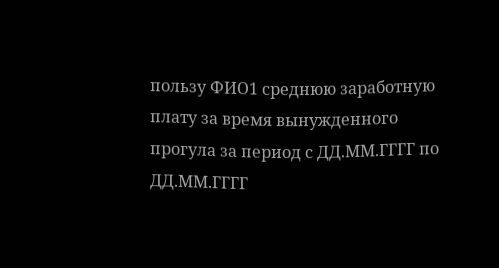пользу ФИО1 среднюю заработную плату за время вынужденного прогула за период с ДД.ММ.ГГГГ по ДД.ММ.ГГГГ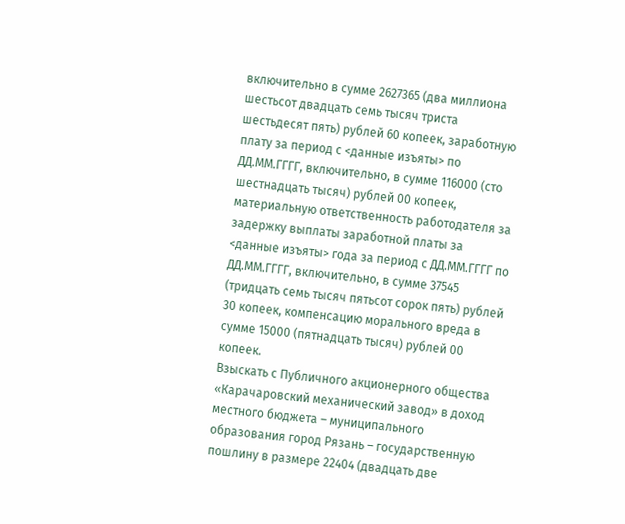включительно в сумме 2627365 (два миллиона шестьсот двадцать семь тысяч триста шестьдесят пять) рублей 60 копеек, заработную плату за период с <данные изъяты> по ДД.ММ.ГГГГ, включительно, в сумме 116000 (сто шестнадцать тысяч) рублей 00 копеек, материальную ответственность работодателя за задержку выплаты заработной платы за <данные изъяты> года за период с ДД.ММ.ГГГГ по ДД.ММ.ГГГГ, включительно, в сумме 37545 (тридцать семь тысяч пятьсот сорок пять) рублей 30 копеек, компенсацию морального вреда в сумме 15000 (пятнадцать тысяч) рублей 00 копеек.
Взыскать с Публичного акционерного общества «Карачаровский механический завод» в доход местного бюджета – муниципального образования город Рязань – государственную пошлину в размере 22404 (двадцать две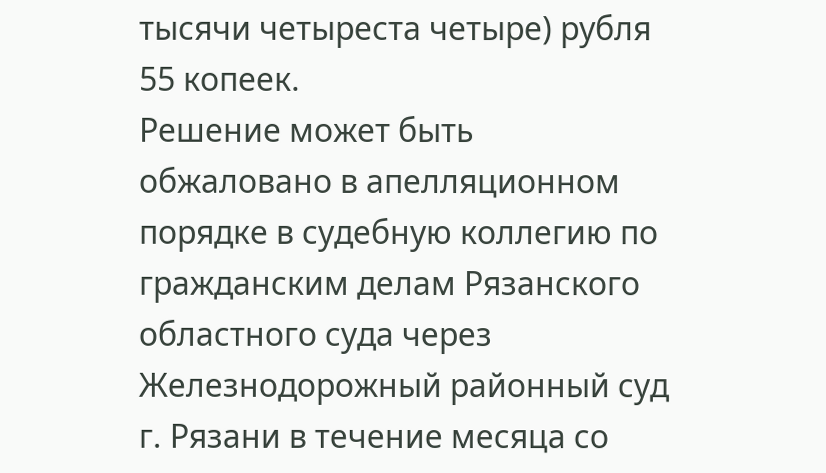тысячи четыреста четыре) рубля 55 копеек.
Решение может быть обжаловано в апелляционном порядке в судебную коллегию по гражданским делам Рязанского областного суда через Железнодорожный районный суд г. Рязани в течение месяца со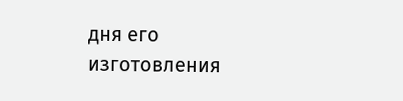дня его изготовления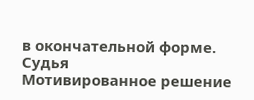в окончательной форме.
Судья
Мотивированное решение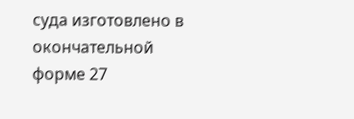суда изготовлено в окончательной форме 27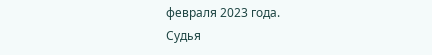февраля 2023 года.
Судья